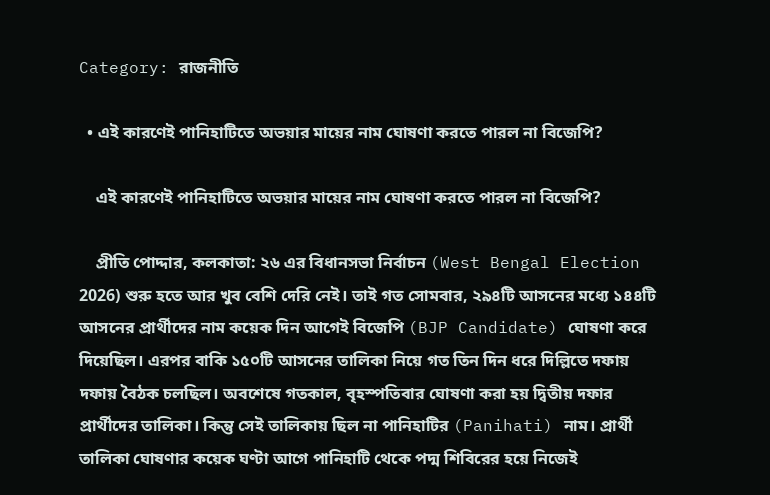Category: রাজনীতি

  • এই কারণেই পানিহাটিতে অভয়ার মায়ের নাম ঘোষণা করতে পারল না বিজেপি?

    এই কারণেই পানিহাটিতে অভয়ার মায়ের নাম ঘোষণা করতে পারল না বিজেপি?

    প্রীতি পোদ্দার, কলকাতা: ২৬ এর বিধানসভা নির্বাচন (West Bengal Election 2026) শুরু হতে আর খুব বেশি দেরি নেই। তাই গত সোমবার, ২৯৪টি আসনের মধ্যে ১৪৪টি আসনের প্রার্থীদের নাম কয়েক দিন আগেই বিজেপি (BJP Candidate) ঘোষণা করে দিয়েছিল। এরপর বাকি ১৫০টি আসনের তালিকা নিয়ে গত তিন দিন ধরে দিল্লিতে দফায় দফায় বৈঠক চলছিল। অবশেষে গতকাল, বৃহস্পতিবার ঘোষণা করা হয় দ্বিতীয় দফার প্রার্থীদের তালিকা। কিন্তু সেই তালিকায় ছিল না পানিহাটির (Panihati) নাম। প্রার্থী তালিকা ঘোষণার কয়েক ঘণ্টা আগে পানিহাটি থেকে পদ্ম শিবিরের হয়ে নিজেই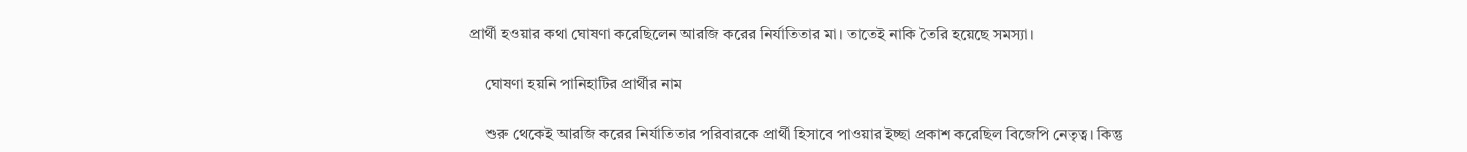প্রার্থী হওয়ার কথা ঘোষণা করেছিলেন আরজি করের নির্যাতিতার মা। তাতেই নাকি তৈরি হয়েছে সমস্যা।

    ঘোষণা হয়নি পানিহাটির প্রার্থীর নাম

    শুরু থেকেই আরজি করের নির্যাতিতার পরিবারকে প্রার্থী হিসাবে পাওয়ার ইচ্ছা প্রকাশ করেছিল বিজেপি নেতৃত্ব। কিন্তু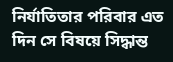নির্যাতিতার পরিবার এত দিন সে বিষয়ে সিদ্ধান্ত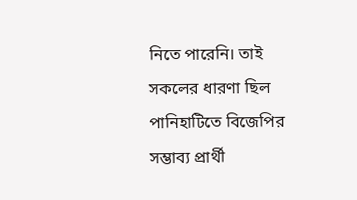নিতে পারেনি। তাই সকলের ধারণা ছিল পানিহাটিতে বিজেপির সম্ভাব্য প্রার্থী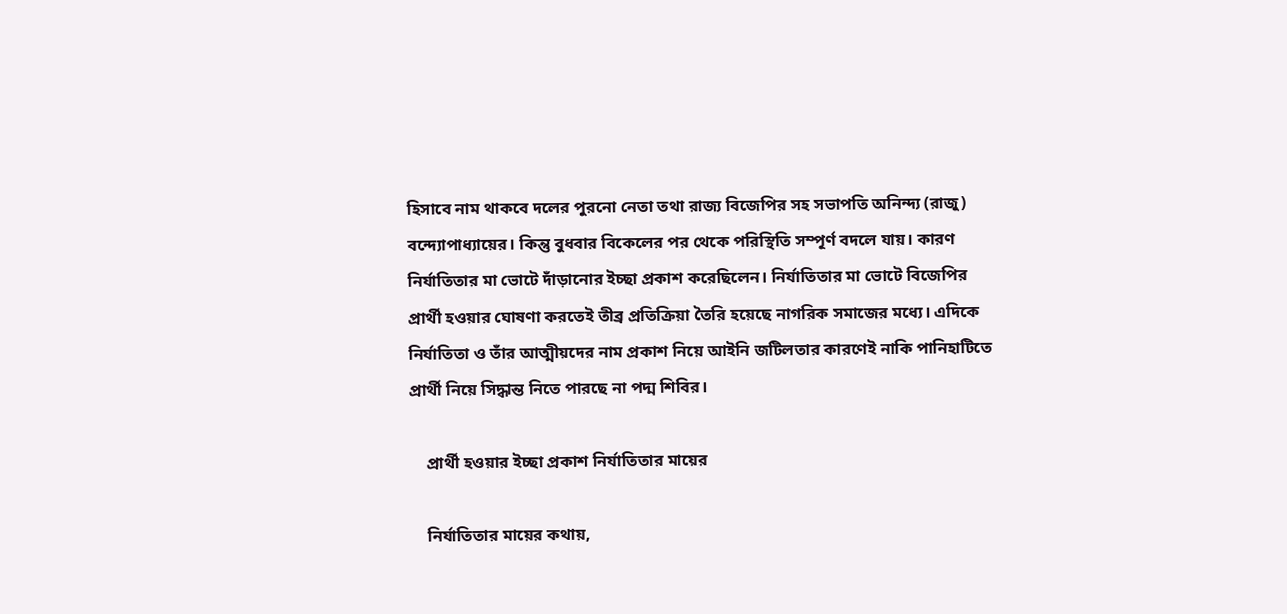হিসাবে নাম থাকবে দলের পুরনো নেতা তথা রাজ্য বিজেপির সহ সভাপতি অনিন্দ্য (রাজু) বন্দ্যোপাধ্যায়ের। কিন্তু বুধবার বিকেলের পর থেকে পরিস্থিতি সম্পূর্ণ বদলে যায়। কারণ নির্যাতিতার মা ভোটে দাঁড়ানোর ইচ্ছা প্রকাশ করেছিলেন। নির্যাতিতার মা ভোটে বিজেপির প্রার্থী হওয়ার ঘোষণা করতেই তীব্র প্রতিক্রিয়া তৈরি হয়েছে নাগরিক সমাজের মধ্যে। এদিকে নির্যাতিতা ও তাঁর আত্মীয়দের নাম প্রকাশ নিয়ে আইনি জটিলতার কারণেই নাকি পানিহাটিতে প্রার্থী নিয়ে সিদ্ধান্ত নিতে পারছে না পদ্ম শিবির।

    প্রার্থী হওয়ার ইচ্ছা প্রকাশ নির্যাতিতার মায়ের

    নির্যাতিতার মায়ের কথায়,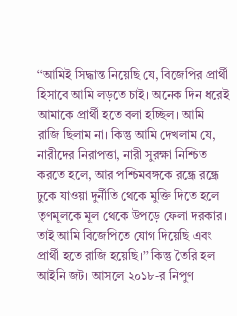‘‘আমিই সিদ্ধান্ত নিয়েছি যে, বিজেপির প্রার্থী হিসাবে আমি লড়তে চাই। অনেক দিন ধরেই আমাকে প্রার্থী হতে বলা হচ্ছিল। আমি রাজি ছিলাম না। কিন্তু আমি দেখলাম যে, নারীদের নিরাপত্তা, নারী সুরক্ষা নিশ্চিত করতে হলে, আর পশ্চিমবঙ্গকে রন্ধ্রে রন্ধ্রে ঢুকে যাওয়া দুর্নীতি থেকে মুক্তি দিতে হলে তৃণমূলকে মূল থেকে উপড়ে ফেলা দরকার। তাই আমি বিজেপিতে যোগ দিয়েছি এবং প্রার্থী হতে রাজি হয়েছি।’’ কিন্তু তৈরি হল আইনি জট। আসলে ২০১৮-র নিপুণ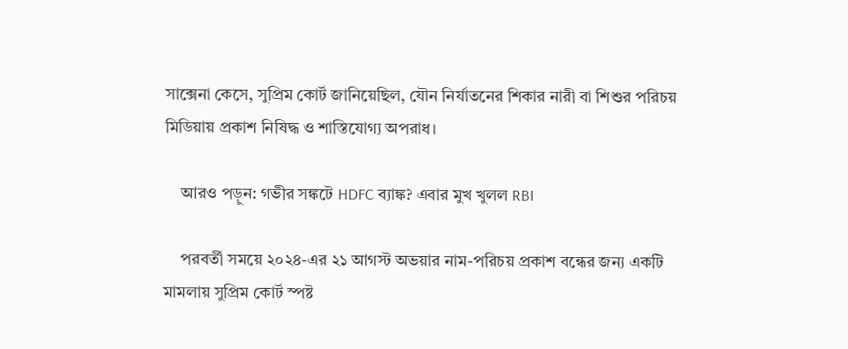সাক্সেনা কেসে, সুপ্রিম কোর্ট জানিয়েছিল, যৌন নির্যাতনের শিকার নারী বা শিশুর পরিচয় মিডিয়ায় প্রকাশ নিষিদ্ধ ও শাস্তিযোগ্য অপরাধ।

    আরও পড়ুন: গভীর সঙ্কটে HDFC ব্যাঙ্ক? এবার মুখ খুলল RBI

    পরবর্তী সময়ে ২০২৪-এর ২১ আগস্ট অভয়ার নাম-পরিচয় প্রকাশ বন্ধের জন্য একটি মামলায় সুপ্রিম কোর্ট স্পষ্ট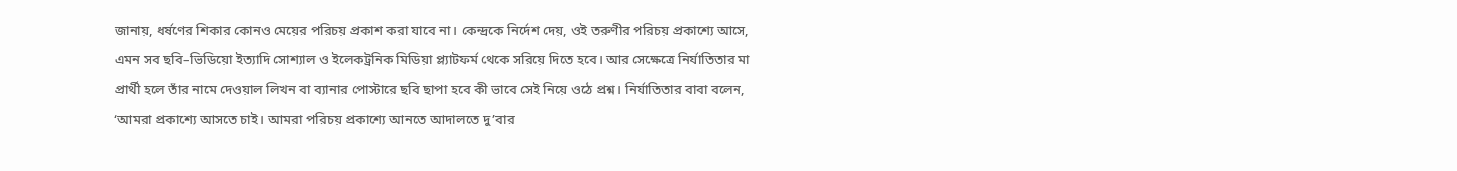জানায়, ধর্ষণের শিকার কোনও মেয়ের পরিচয় প্রকাশ করা যাবে না। কেন্দ্রকে নির্দেশ দেয়, ওই তরুণীর পরিচয় প্রকাশ্যে আসে, এমন সব ছবি–ভিডিয়ো ইত্যাদি সোশ্যাল ও ইলেকট্রনিক মিডিয়া প্ল্যাটফর্ম থেকে সরিয়ে দিতে হবে। আর সেক্ষেত্রে নির্যাতিতার মা প্রার্থী হলে তাঁর নামে দেওয়াল লিখন বা ব্যানার পোস্টারে ছবি ছাপা হবে কী ভাবে সেই নিয়ে ওঠে প্রশ্ন। নির্যাতিতার বাবা বলেন, ‘আমরা প্রকাশ্যে আসতে চাই। আমরা পরিচয় প্রকাশ্যে আনতে আদালতে দু’বার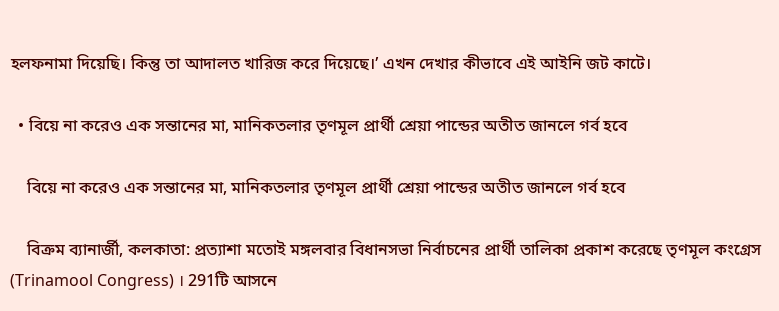হলফনামা দিয়েছি। কিন্তু তা আদালত খারিজ করে দিয়েছে।’ এখন দেখার কীভাবে এই আইনি জট কাটে।

  • বিয়ে না করেও এক সন্তানের মা, মানিকতলার তৃণমূল প্রার্থী শ্রেয়া পান্ডের অতীত জানলে গর্ব হবে

    বিয়ে না করেও এক সন্তানের মা, মানিকতলার তৃণমূল প্রার্থী শ্রেয়া পান্ডের অতীত জানলে গর্ব হবে

    বিক্রম ব্যানার্জী, কলকাতা: প্রত্যাশা মতোই মঙ্গলবার বিধানসভা নির্বাচনের প্রার্থী তালিকা প্রকাশ করেছে তৃণমূল কংগ্রেস (Trinamool Congress) । 291টি আসনে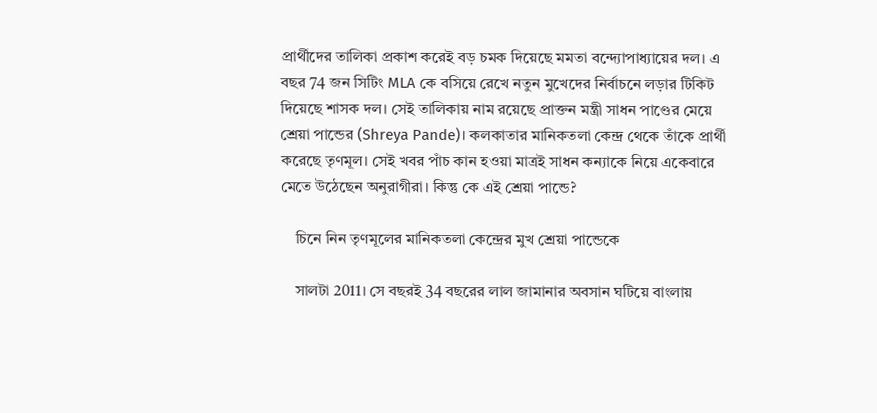প্রার্থীদের তালিকা প্রকাশ করেই বড় চমক দিয়েছে মমতা বন্দ্যোপাধ্যায়ের দল। এ বছর 74 জন সিটিং MLA কে বসিয়ে রেখে নতুন মুখেদের নির্বাচনে লড়ার টিকিট দিয়েছে শাসক দল। সেই তালিকায় নাম রয়েছে প্রাক্তন মন্ত্রী সাধন পাণ্ডের মেয়ে শ্রেয়া পান্ডের (Shreya Pande)। কলকাতার মানিকতলা কেন্দ্র থেকে তাঁকে প্রার্থী করেছে তৃণমূল। সেই খবর পাঁচ কান হওয়া মাত্রই সাধন কন্যাকে নিয়ে একেবারে মেতে উঠেছেন অনুরাগীরা। কিন্তু কে এই শ্রেয়া পান্ডে?

    চিনে নিন তৃণমূলের মানিকতলা কেন্দ্রের মুখ শ্রেয়া পান্ডেকে

    সালটা 2011। সে বছরই 34 বছরের লাল জামানার অবসান ঘটিয়ে বাংলায়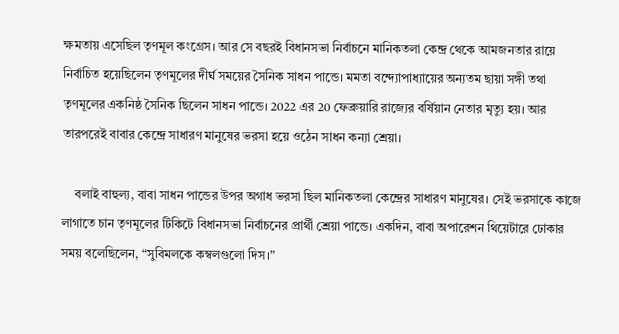ক্ষমতায় এসেছিল তৃণমূল কংগ্রেস। আর সে বছরই বিধানসভা নির্বাচনে মানিকতলা কেন্দ্র থেকে আমজনতার রায়ে নির্বাচিত হয়েছিলেন তৃণমূলের দীর্ঘ সময়ের সৈনিক সাধন পান্ডে। মমতা বন্দ্যোপাধ্যায়ের অন্যতম ছায়া সঙ্গী তথা তৃণমূলের একনিষ্ঠ সৈনিক ছিলেন সাধন পান্ডে। 2022 এর 20 ফেব্রুয়ারি রাজ্যের বর্ষিয়ান নেতার মৃত্যু হয়। আর তারপরেই বাবার কেন্দ্রে সাধারণ মানুষের ভরসা হয়ে ওঠেন সাধন কন্যা শ্রেয়া।

    বলাই বাহুল্য, বাবা সাধন পান্ডের উপর অগাধ ভরসা ছিল মানিকতলা কেন্দ্রের সাধারণ মানুষের। সেই ভরসাকে কাজে লাগাতে চান তৃণমূলের টিকিটে বিধানসভা নির্বাচনের প্রার্থী শ্রেয়া পান্ডে। একদিন, বাবা অপারেশন থিয়েটারে ঢোকার সময় বলেছিলেন, “সুবিমলকে কম্বলগুলো দিস।”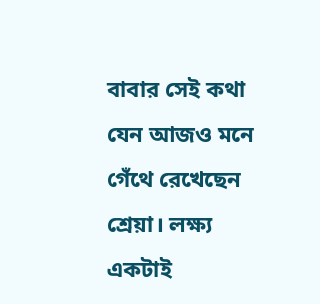বাবার সেই কথা যেন আজও মনে গেঁথে রেখেছেন শ্রেয়া। লক্ষ্য একটাই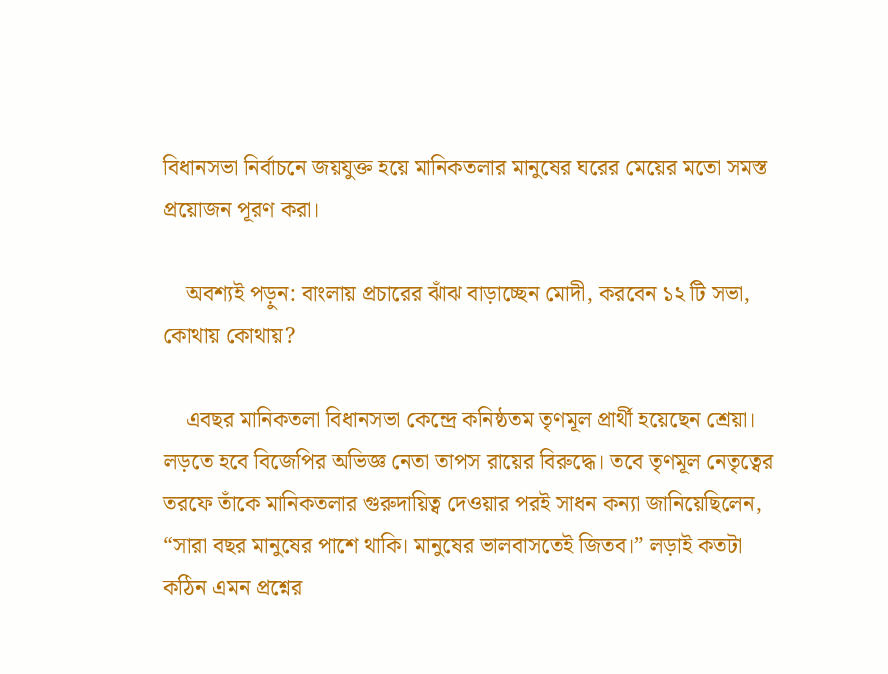বিধানসভা নির্বাচনে জয়যুক্ত হয়ে মানিকতলার মানুষের ঘরের মেয়ের মতো সমস্ত প্রয়োজন পূরণ করা।

    অবশ্যই পড়ুন: বাংলায় প্রচারের ঝাঁঝ বাড়াচ্ছেন মোদী, করবেন ১২ টি সভা, কোথায় কোথায়?

    এবছর মানিকতলা বিধানসভা কেন্দ্রে কনিষ্ঠতম তৃণমূল প্রার্থী হয়েছেন শ্রেয়া। লড়তে হবে বিজেপির অভিজ্ঞ নেতা তাপস রায়ের বিরুদ্ধে। তবে তৃণমূল নেতৃত্বের তরফে তাঁকে মানিকতলার গুরুদায়িত্ব দেওয়ার পরই সাধন কন্যা জানিয়েছিলেন, “সারা বছর মানুষের পাশে থাকি। মানুষের ভালবাসতেই জিতব।” লড়াই কতটা কঠিন এমন প্রশ্নের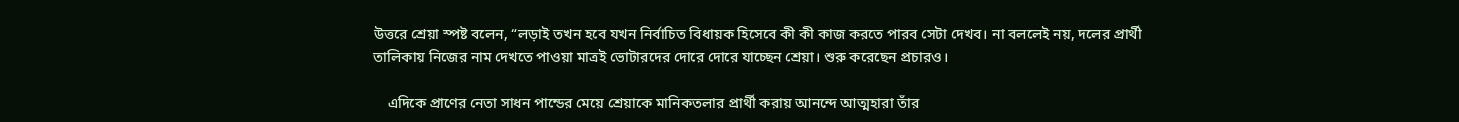উত্তরে শ্রেয়া স্পষ্ট বলেন, “লড়াই তখন হবে যখন নির্বাচিত বিধায়ক হিসেবে কী কী কাজ করতে পারব সেটা দেখব। না বললেই নয়, দলের প্রার্থী তালিকায় নিজের নাম দেখতে পাওয়া মাত্রই ভোটারদের দোরে দোরে যাচ্ছেন শ্রেয়া। শুরু করেছেন প্রচারও।

    এদিকে প্রাণের নেতা সাধন পান্ডের মেয়ে শ্রেয়াকে মানিকতলার প্রার্থী করায় আনন্দে আত্মহারা তাঁর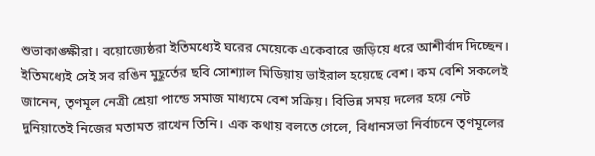শুভাকাঙ্ক্ষীরা। বয়োজ্যেষ্ঠরা ইতিমধ্যেই ঘরের মেয়েকে একেবারে জড়িয়ে ধরে আশীর্বাদ দিচ্ছেন। ইতিমধ্যেই সেই সব রঙিন মুহূর্তের ছবি সোশ্যাল মিডিয়ায় ভাইরাল হয়েছে বেশ। কম বেশি সকলেই জানেন, তৃণমূল নেত্রী শ্রেয়া পান্ডে সমাজ মাধ্যমে বেশ সক্রিয়। বিভিন্ন সময় দলের হয়ে নেট দুনিয়াতেই নিজের মতামত রাখেন তিনি। এক কথায় বলতে গেলে, বিধানসভা নির্বাচনে তৃণমূলের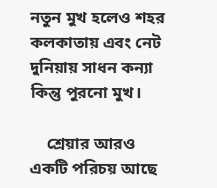নতুন মুখ হলেও শহর কলকাতায় এবং নেট দুনিয়ায় সাধন কন্যা কিন্তু পুরনো মুখ।

    শ্রেয়ার আরও একটি পরিচয় আছে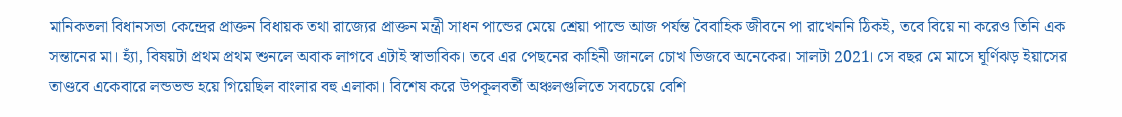মানিকতলা বিধানসভা কেন্দ্রের প্রাক্তন বিধায়ক তথা রাজ্যের প্রাক্তন মন্ত্রী সাধন পান্ডের মেয়ে শ্রেয়া পান্ডে আজ পর্যন্ত বৈবাহিক জীবনে পা রাখেননি ঠিকই, তবে বিয়ে না করেও তিনি এক সন্তানের মা। হ্যাঁ, বিষয়টা প্রথম প্রথম শুনলে অবাক লাগবে এটাই স্বাভাবিক। তবে এর পেছনের কাহিনী জানলে চোখ ভিজবে অনেকের। সালটা 2021। সে বছর মে মাসে ঘূর্ণিঝড় ইয়াসের তাণ্ডবে একেবারে লন্ডভন্ড হয়ে গিয়েছিল বাংলার বহু এলাকা। বিশেষ করে উপকূলবর্তী অঞ্চলগুলিতে সবচেয়ে বেশি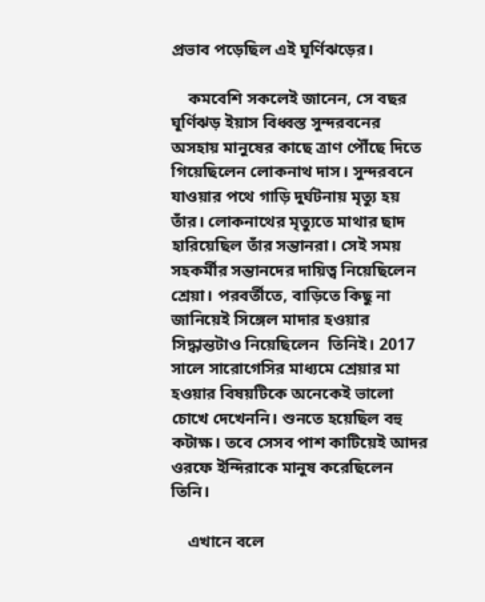প্রভাব পড়েছিল এই ঘূর্ণিঝড়ের।

    কমবেশি সকলেই জানেন, সে বছর ঘূর্ণিঝড় ইয়াস বিধ্বস্ত সুন্দরবনের অসহায় মানুষের কাছে ত্রাণ পৌঁছে দিতে গিয়েছিলেন লোকনাথ দাস। সুন্দরবনে যাওয়ার পথে গাড়ি দুর্ঘটনায় মৃত্যু হয় তাঁর। লোকনাথের মৃত্যুতে মাথার ছাদ হারিয়েছিল তাঁর সন্তানরা। সেই সময় সহকর্মীর সন্তানদের দায়িত্ব নিয়েছিলেন শ্রেয়া। পরবর্তীতে, বাড়িতে কিছু না জানিয়েই সিঙ্গেল মাদার হওয়ার সিদ্ধান্তটাও নিয়েছিলেন  তিনিই। 2017 সালে সারোগেসির মাধ্যমে শ্রেয়ার মা হওয়ার বিষয়টিকে অনেকেই ভালো চোখে দেখেননি। শুনতে হয়েছিল বহু কটাক্ষ। তবে সেসব পাশ কাটিয়েই আদর ওরফে ইন্দিরাকে মানুষ করেছিলেন তিনি।

    এখানে বলে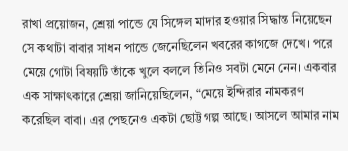রাখা প্রয়োজন, শ্রেয়া পান্ডে যে সিঙ্গেল মাদার হওয়ার সিদ্ধান্ত নিয়েছেন সে কথাটা বাবার সাধন পান্ডে জেনেছিলেন খবরের কাগজে দেখে। পরে মেয়ে গোটা বিষয়টি তাঁকে খুলে বললে তিনিও সবটা মেনে নেন। একবার এক সাক্ষাৎকারে শ্রেয়া জানিয়েছিলেন, “মেয়ে ইন্দিরার নামকরণ করেছিল বাবা। এর পেছনেও একটা ছোট্ট গল্প আছে। আসলে আমার নাম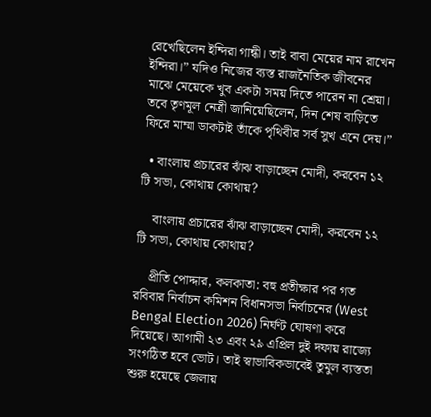রেখেছিলেন ইন্দিরা গান্ধী। তাই বাবা মেয়ের নাম রাখেন ইন্দিরা।” যদিও নিজের ব্যস্ত রাজনৈতিক জীবনের মাঝে মেয়েকে খুব একটা সময় দিতে পারেন না শ্রেয়া। তবে তৃণমূল নেত্রী জানিয়েছিলেন, দিন শেষ বাড়িতে ফিরে মাম্মা ডাকটাই তাঁকে পৃথিবীর সর্ব সুখ এনে দেয়।”

  • বাংলায় প্রচারের ঝাঁঝ বাড়াচ্ছেন মোদী, করবেন ১২ টি সভা, কোথায় কোথায়?

    বাংলায় প্রচারের ঝাঁঝ বাড়াচ্ছেন মোদী, করবেন ১২ টি সভা, কোথায় কোথায়?

    প্রীতি পোদ্দার, কলকাতা: বহু প্রতীক্ষার পর গত রবিবার নির্বাচন কমিশন বিধানসভা নির্বাচনের (West Bengal Election 2026) নির্ঘণ্ট ঘোষণা করে দিয়েছে। আগামী ২৩ এবং ২৯ এপ্রিল দুই দফায় রাজ্যে সংগঠিত হবে ভোট। তাই স্বাভাবিকভাবেই তুমুল ব্যস্ততা শুরু হয়েছে জেলায়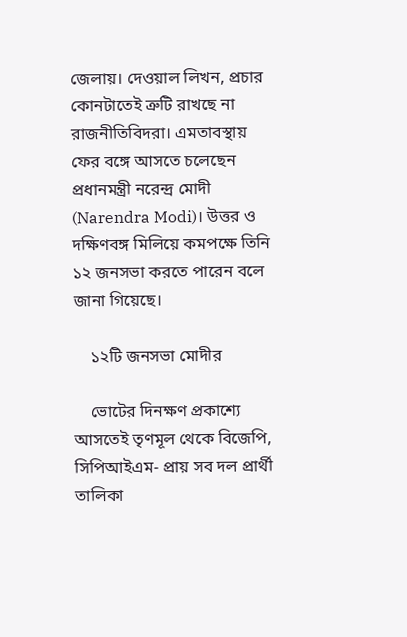জেলায়। দেওয়াল লিখন, প্রচার কোনটাতেই ত্রুটি রাখছে না রাজনীতিবিদরা। এমতাবস্থায় ফের বঙ্গে আসতে চলেছেন প্রধানমন্ত্রী নরেন্দ্র মোদী (Narendra Modi)। উত্তর ও দক্ষিণবঙ্গ মিলিয়ে কমপক্ষে তিনি ১২ জনসভা করতে পারেন বলে জানা গিয়েছে।

    ১২টি জনসভা মোদীর

    ভোটের দিনক্ষণ প্রকাশ্যে আসতেই তৃণমূল থেকে বিজেপি, সিপিআইএম- প্রায় সব দল প্রার্থী তালিকা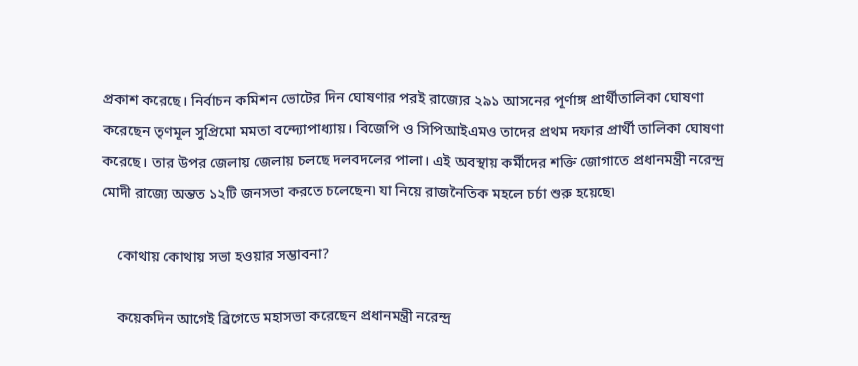প্রকাশ করেছে। নির্বাচন কমিশন ভোটের দিন ঘোষণার পরই রাজ্যের ২৯১ আসনের পূর্ণাঙ্গ প্রার্থীতালিকা ঘোষণা করেছেন তৃণমূল সুপ্রিমো মমতা বন্দ্যোপাধ্যায়। বিজেপি ও সিপিআইএমও তাদের প্রথম দফার প্রার্থী তালিকা ঘোষণা করেছে। তার উপর জেলায় জেলায় চলছে দলবদলের পালা। এই অবস্থায় কর্মীদের শক্তি জোগাতে প্রধানমন্ত্রী নরেন্দ্র মোদী রাজ্যে অন্তত ১২টি জনসভা করতে চলেছেন৷ যা নিয়ে রাজনৈতিক মহলে চর্চা শুরু হয়েছে৷

    কোথায় কোথায় সভা হওয়ার সম্ভাবনা?

    কয়েকদিন আগেই ব্রিগেডে মহাসভা করেছেন প্রধানমন্ত্রী নরেন্দ্র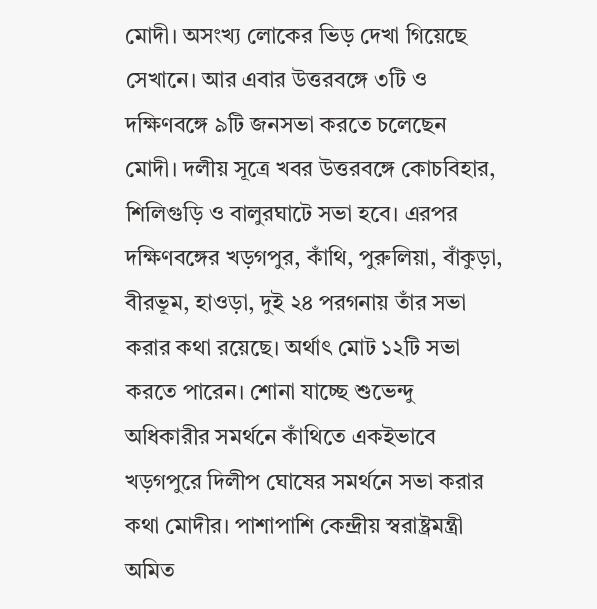মোদী। অসংখ্য লোকের ভিড় দেখা গিয়েছে সেখানে। আর এবার উত্তরবঙ্গে ৩টি ও দক্ষিণবঙ্গে ৯টি জনসভা করতে চলেছেন মোদী। দলীয় সূত্রে খবর উত্তরবঙ্গে কোচবিহার, শিলিগুড়ি ও বালুরঘাটে সভা হবে। এরপর দক্ষিণবঙ্গের খড়গপুর, কাঁথি, পুরুলিয়া, বাঁকুড়া, বীরভূম, হাওড়া, দুই ২৪ পরগনায় তাঁর সভা করার কথা রয়েছে। অর্থাৎ মোট ১২টি সভা করতে পারেন। শোনা যাচ্ছে শুভেন্দু অধিকারীর সমর্থনে কাঁথিতে একইভাবে খড়গপুরে দিলীপ ঘোষের সমর্থনে সভা করার কথা মোদীর। পাশাপাশি কেন্দ্রীয় স্বরাষ্ট্রমন্ত্রী অমিত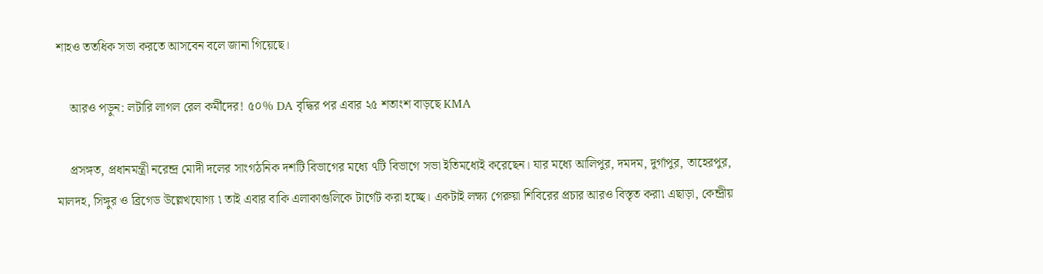শাহও ততধিক সভা করতে আসবেন বলে জানা গিয়েছে।

    আরও পড়ুন: লটারি লাগল রেল কর্মীদের! ৫০% DA বৃদ্ধির পর এবার ২৫ শতাংশ বাড়ছে KMA

    প্রসঙ্গত, প্রধানমন্ত্রী নরেন্দ্র মোদী দলের সাংগঠনিক দশটি বিভাগের মধ্যে ৭টি বিভাগে সভা ইতিমধ্যেই করেছেন। যার মধ্যে আলিপুর, দমদম, দুর্গাপুর, তাহেরপুর, মালদহ, সিঙ্গুর ও ব্রিগেড উল্লেখযোগ্য ৷ তাই এবার বাকি এলাকাগুলিকে টার্গেট করা হচ্ছে। একটাই লক্ষ্য গেরুয়া শিবিরের প্রচার আরও বিস্তৃত করা৷ এছাড়া, কেন্দ্রীয়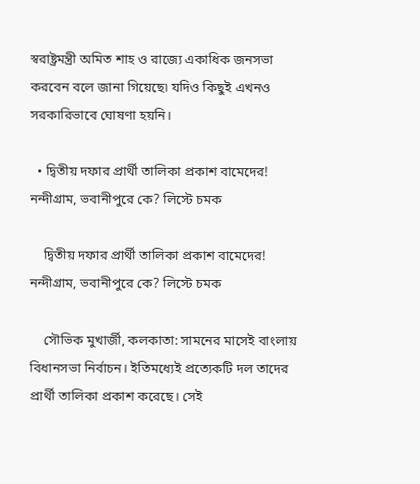স্বরাষ্ট্রমন্ত্রী অমিত শাহ ও রাজ্যে একাধিক জনসভা করবেন বলে জানা গিয়েছে৷ যদিও কিছুই এখনও সরকারিভাবে ঘোষণা হয়নি।

  • দ্বিতীয় দফার প্রার্থী তালিকা প্রকাশ বামেদের! নন্দীগ্রাম, ভবানীপুরে কে? লিস্টে চমক

    দ্বিতীয় দফার প্রার্থী তালিকা প্রকাশ বামেদের! নন্দীগ্রাম, ভবানীপুরে কে? লিস্টে চমক

    সৌভিক মুখার্জী, কলকাতা: সামনের মাসেই বাংলায় বিধানসভা নির্বাচন। ইতিমধ্যেই প্রত্যেকটি দল তাদের প্রার্থী তালিকা প্রকাশ করেছে। সেই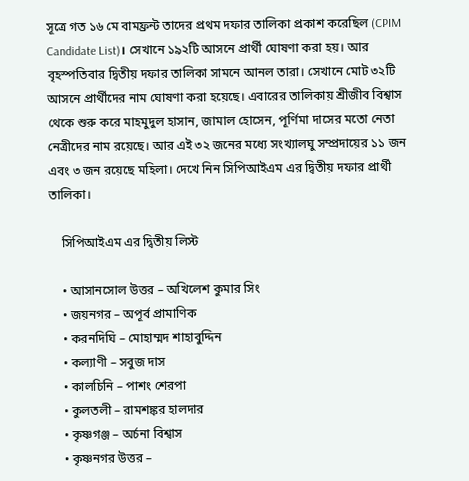সূত্রে গত ১৬ মে বামফ্রন্ট তাদের প্রথম দফার তালিকা প্রকাশ করেছিল (CPIM Candidate List)। সেখানে ১৯২টি আসনে প্রার্থী ঘোষণা করা হয়। আর বৃহস্পতিবার দ্বিতীয় দফার তালিকা সামনে আনল তারা। সেখানে মোট ৩২টি আসনে প্রার্থীদের নাম ঘোষণা করা হয়েছে। এবারের তালিকায় শ্রীজীব বিশ্বাস থেকে শুরু করে মাহমুদুল হাসান, জামাল হোসেন, পূর্ণিমা দাসের মতো নেতা নেত্রীদের নাম রয়েছে। আর এই ৩২ জনের মধ্যে সংখ্যালঘু সম্প্রদায়ের ১১ জন এবং ৩ জন রয়েছে মহিলা। দেখে নিন সিপিআইএম এর দ্বিতীয় দফার প্রার্থী তালিকা।

    সিপিআইএম এর দ্বিতীয় লিস্ট

    • আসানসোল উত্তর – অখিলেশ কুমার সিং
    • জয়নগর – অপূর্ব প্রামাণিক
    • করনদিঘি – মোহাম্মদ শাহাবুদ্দিন
    • কল্যাণী – সবুজ দাস
    • কালচিনি – পাশং শেরপা
    • কুলতলী – রামশঙ্কর হালদার
    • কৃষ্ণগঞ্জ – অর্চনা বিশ্বাস
    • কৃষ্ণনগর উত্তর –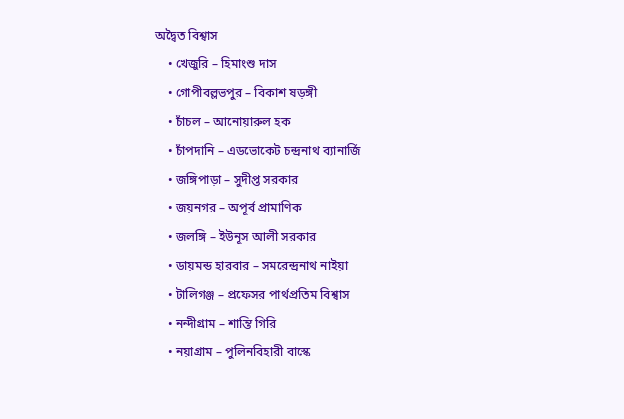অদ্বৈত বিশ্বাস
    • খেজুরি – হিমাংশু দাস
    • গোপীবল্লভপুর – বিকাশ ষড়ঙ্গী
    • চাঁচল – আনোয়ারুল হক
    • চাঁপদানি – এডভোকেট চন্দ্রনাথ ব্যানার্জি
    • জঙ্গিপাড়া – সুদীপ্ত সরকার
    • জয়নগর – অপূর্ব প্রামাণিক
    • জলঙ্গি – ইউনূস আলী সরকার
    • ডায়মন্ড হারবার – সমরেন্দ্রনাথ নাইয়া
    • টালিগঞ্জ – প্রফেসর পার্থপ্রতিম বিশ্বাস
    • নন্দীগ্রাম – শান্তি গিরি
    • নয়াগ্রাম – পুলিনবিহারী বাস্কে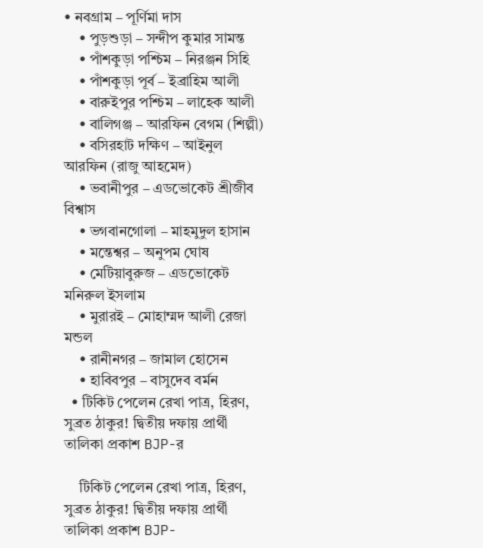• নবগ্রাম – পূর্ণিমা দাস
    • পুড়শুড়া – সন্দীপ কুমার সামন্ত
    • পাঁশকুড়া পশ্চিম – নিরঞ্জন সিহি
    • পাঁশকুড়া পূর্ব – ইব্রাহিম আলী
    • বারুইপুর পশ্চিম – লাহেক আলী
    • বালিগঞ্জ – আরফিন বেগম (শিল্পী)
    • বসিরহাট দক্ষিণ – আইনুল আরফিন (রাজু আহমেদ)
    • ভবানীপুর – এডভোকেট শ্রীজীব বিশ্বাস
    • ভগবানগোলা – মাহমুদুল হাসান
    • মন্তেশ্বর – অনুপম ঘোষ
    • মেটিয়াবুরুজ – এডভোকেট মনিরুল ইসলাম
    • মুরারই – মোহাম্মদ আলী রেজা মন্ডল
    • রানীনগর – জামাল হোসেন
    • হাবিবপুর – বাসুদেব বর্মন
  • টিকিট পেলেন রেখা পাত্র, হিরণ, সুব্রত ঠাকুর! দ্বিতীয় দফায় প্রার্থী তালিকা প্রকাশ BJP-র

    টিকিট পেলেন রেখা পাত্র, হিরণ, সুব্রত ঠাকুর! দ্বিতীয় দফায় প্রার্থী তালিকা প্রকাশ BJP-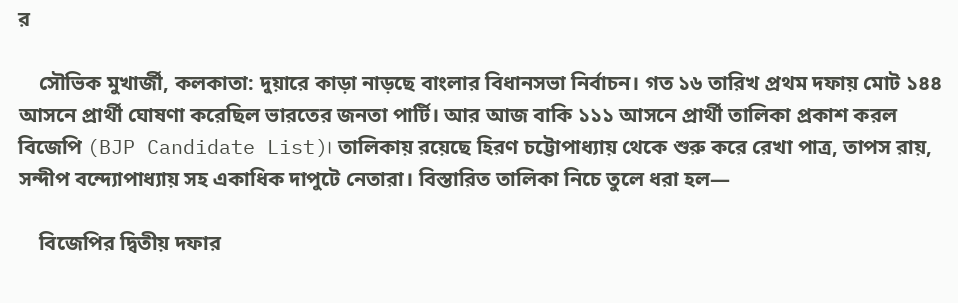র

    সৌভিক মুখার্জী, কলকাতা: দুয়ারে কাড়া নাড়ছে বাংলার বিধানসভা নির্বাচন। গত ১৬ তারিখ প্রথম দফায় মোট ১৪৪ আসনে প্রার্থী ঘোষণা করেছিল ভারতের জনতা পার্টি। আর আজ বাকি ১১১ আসনে প্রার্থী তালিকা প্রকাশ করল বিজেপি (BJP Candidate List)। তালিকায় রয়েছে হিরণ চট্টোপাধ্যায় থেকে শুরু করে রেখা পাত্র, তাপস রায়, সন্দীপ বন্দ্যোপাধ্যায় সহ একাধিক দাপুটে নেতারা। বিস্তারিত তালিকা নিচে তুলে ধরা হল—

    বিজেপির দ্বিতীয় দফার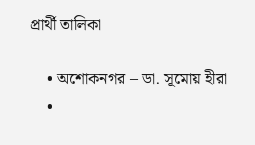প্রার্থী তালিকা

    • অশোকনগর – ডা. সূমোয় হীরা
    •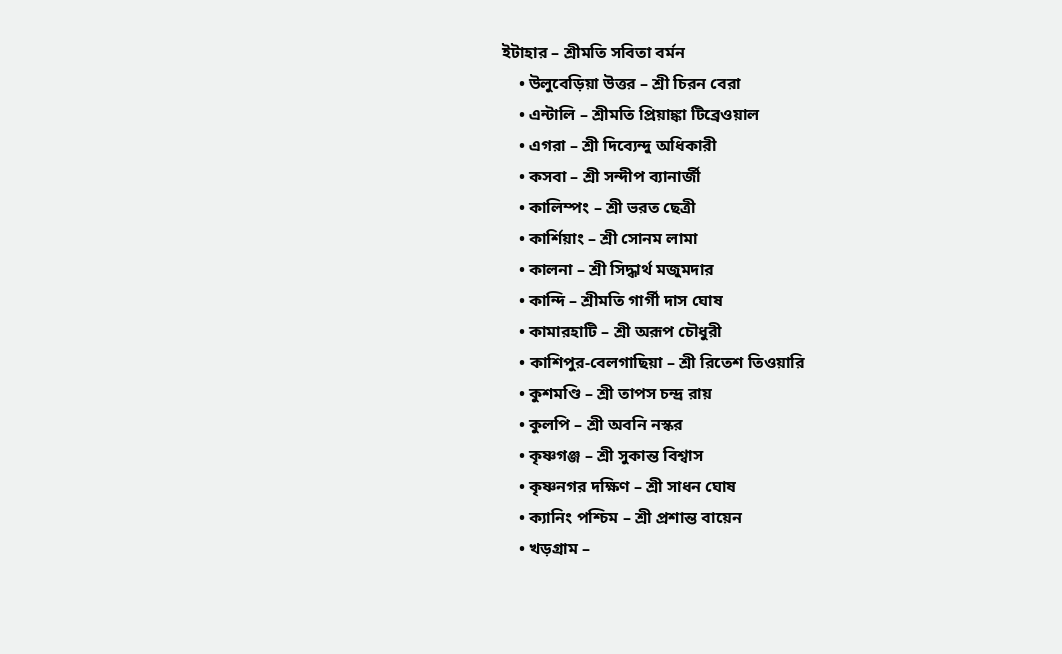ইটাহার – শ্রীমতি সবিতা বর্মন
    • উলুবেড়িয়া উত্তর – শ্রী চিরন বেরা
    • এন্টালি – শ্রীমতি প্রিয়াঙ্কা টিব্রেওয়াল
    • এগরা – শ্রী দিব্যেন্দু অধিকারী
    • কসবা – শ্রী সন্দীপ ব্যানার্জী
    • কালিম্পং – শ্রী ভরত ছেত্রী
    • কার্শিয়াং – শ্রী সোনম লামা
    • কালনা – শ্রী সিদ্ধার্থ মজুমদার
    • কান্দি – শ্রীমতি গার্গী দাস ঘোষ
    • কামারহাটি – শ্রী অরূপ চৌধুরী
    • কাশিপুর-বেলগাছিয়া – শ্রী রিতেশ তিওয়ারি
    • কুশমণ্ডি – শ্রী তাপস চন্দ্র রায়
    • কুলপি – শ্রী অবনি নস্কর
    • কৃষ্ণগঞ্জ – শ্রী সুকান্ত বিশ্বাস
    • কৃষ্ণনগর দক্ষিণ – শ্রী সাধন ঘোষ
    • ক্যানিং পশ্চিম – শ্রী প্রশান্ত বায়েন
    • খড়গ্রাম –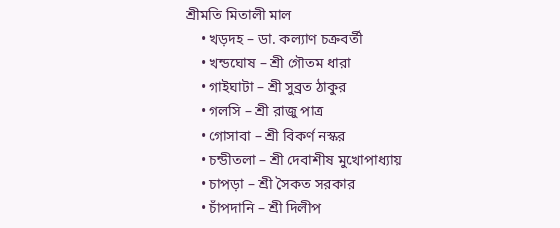শ্রীমতি মিতালী মাল
    • খড়দহ – ডা. কল্যাণ চক্রবর্তী
    • খন্ডঘোষ – শ্রী গৌতম ধারা
    • গাইঘাটা – শ্রী সুব্রত ঠাকুর
    • গলসি – শ্রী রাজু পাত্র
    • গোসাবা – শ্রী বিকর্ণ নস্কর
    • চন্ডীতলা – শ্রী দেবাশীষ মুখোপাধ্যায়
    • চাপড়া – শ্রী সৈকত সরকার
    • চাঁপদানি – শ্রী দিলীপ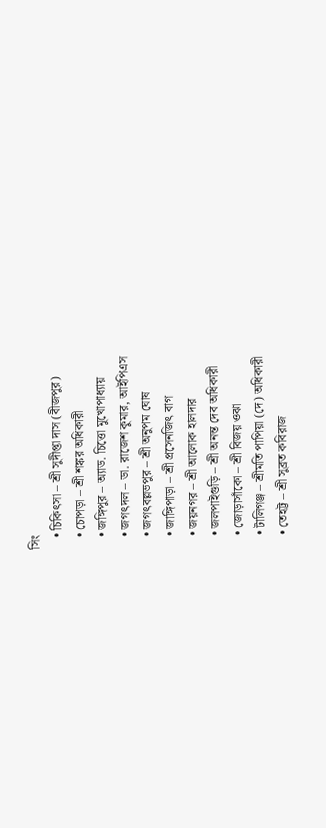সিং
    • চিকিৎসা – শ্রী সুদীপ্তা দাস (বীজপুর)
    • চোপড়া – শ্রী শঙ্কর অধিকারী
    • জঙ্গিপুর – অ্যাড. চিত্তো মুখোপাধ্যায়
    • জগৎদল – ডা. রাজেশ কুমার, আইপিএস
    • জগৎবল্লভপুর – শ্রী অনুপম ঘোষ
    • জাঙ্গিপাড়া – শ্রী প্রসেনজিৎ বাগ
    • জয়নগর – শ্রী আলোক হালদার
    • জলপাইগুড়ি – শ্রী অনন্ত দেব অধিকারী
    • জোড়াসাঁকো – শ্রী বিজয় ওঝা
    • টালিগঞ্জ – শ্রীমতি পাপিয়া (দে) অধিকারী
    • তেহট্ট – শ্রী সুব্রত কবিরাজ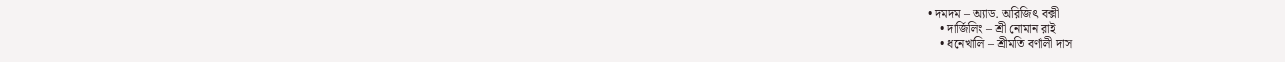• দমদম – অ্যাড. অরিজিৎ বক্সী
    • দার্জিলিং – শ্রী নোমান রাই
    • ধনেখালি – শ্রীমতি বর্ণালী দাস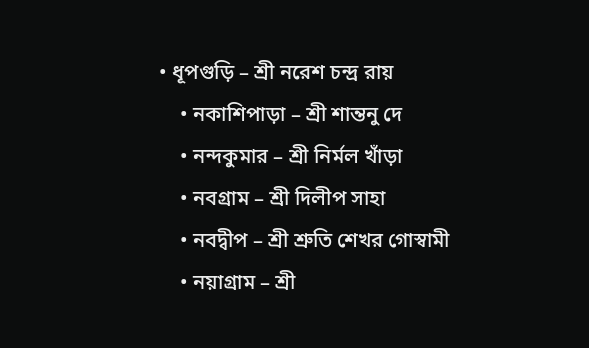• ধূপগুড়ি – শ্রী নরেশ চন্দ্র রায়
    • নকাশিপাড়া – শ্রী শান্তনু দে
    • নন্দকুমার – শ্রী নির্মল খাঁড়া
    • নবগ্রাম – শ্রী দিলীপ সাহা
    • নবদ্বীপ – শ্রী শ্রুতি শেখর গোস্বামী
    • নয়াগ্রাম – শ্রী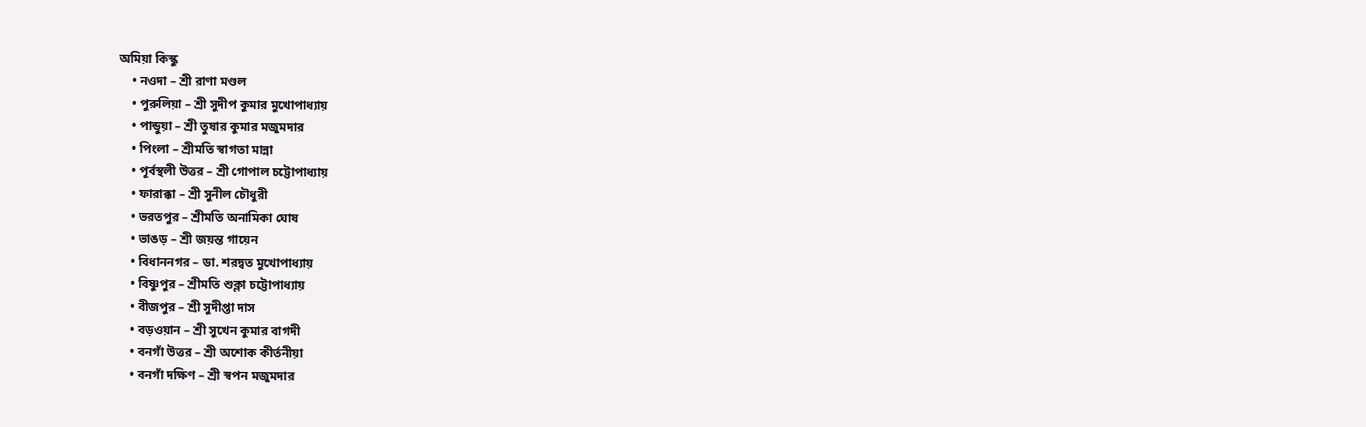অমিয়া কিস্কু
    • নওদা – শ্রী রাণা মণ্ডল
    • পুরুলিয়া – শ্রী সুদীপ কুমার মুখোপাধ্যায়
    • পান্ডুয়া – শ্রী তুষার কুমার মজুমদার
    • পিংলা – শ্রীমতি স্বাগতা মান্না
    • পূর্বস্থলী উত্তর – শ্রী গোপাল চট্টোপাধ্যায়
    • ফারাক্কা – শ্রী সুনীল চৌধুরী
    • ভরতপুর – শ্রীমতি অনামিকা ঘোষ
    • ভাঙড় – শ্রী জয়ন্ত গায়েন
    • বিধাননগর – ডা. শরদ্বত মুখোপাধ্যায়
    • বিষ্ণুপুর – শ্রীমতি শুক্লা চট্টোপাধ্যায়
    • বীজপুর – শ্রী সুদীপ্তা দাস
    • বড়ওয়ান – শ্রী সুখেন কুমার বাগদী
    • বনগাঁ উত্তর – শ্রী অশোক কীর্তনীয়া
    • বনগাঁ দক্ষিণ – শ্রী স্বপন মজুমদার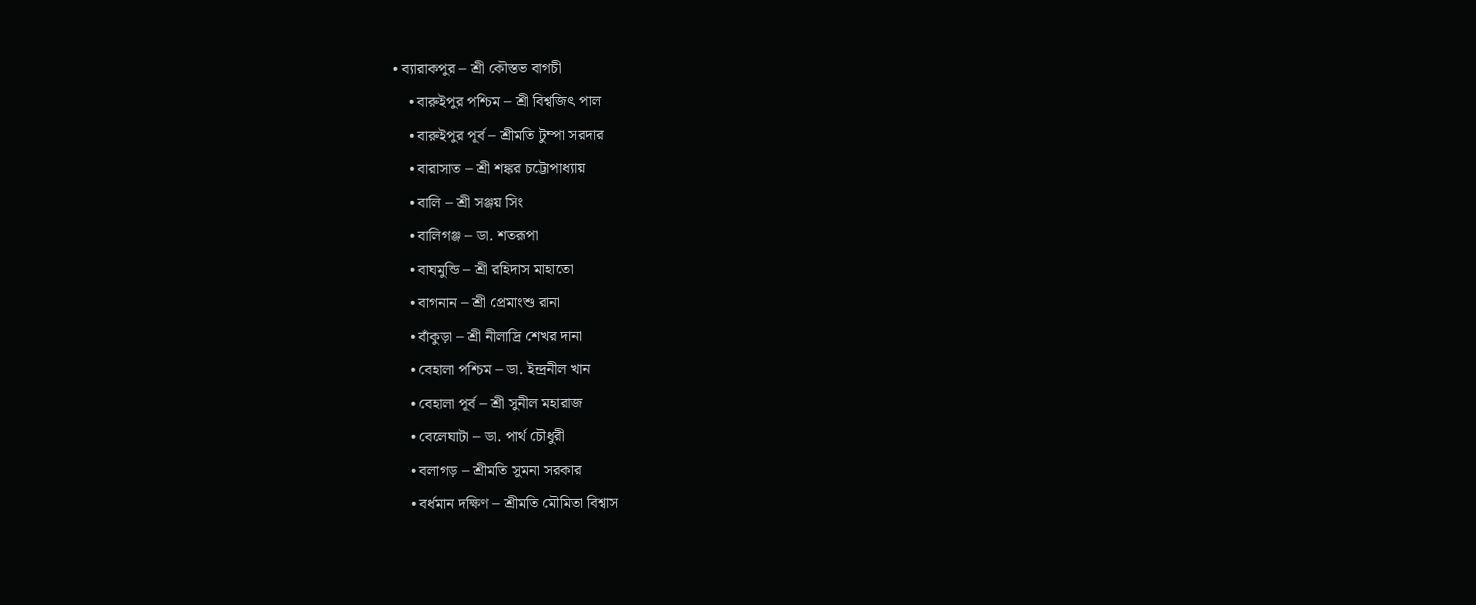• ব্যারাকপুর – শ্রী কৌস্তভ বাগচী
    • বারুইপুর পশ্চিম – শ্রী বিশ্বজিৎ পাল
    • বারুইপুর পূর্ব – শ্রীমতি টুম্পা সরদার
    • বারাসাত – শ্রী শঙ্কর চট্টোপাধ্যায়
    • বালি – শ্রী সঞ্জয় সিং
    • বালিগঞ্জ – ডা. শতরূপা
    • বাঘমুন্ডি – শ্রী রহিদাস মাহাতো
    • বাগনান – শ্রী প্রেমাংশু রানা
    • বাঁকুড়া – শ্রী নীলাদ্রি শেখর দানা
    • বেহালা পশ্চিম – ডা. ইন্দ্রনীল খান
    • বেহালা পূর্ব – শ্রী সুনীল মহারাজ
    • বেলেঘাটা – ডা. পার্থ চৌধুরী
    • বলাগড় – শ্রীমতি সুমনা সরকার
    • বর্ধমান দক্ষিণ – শ্রীমতি মৌমিতা বিশ্বাস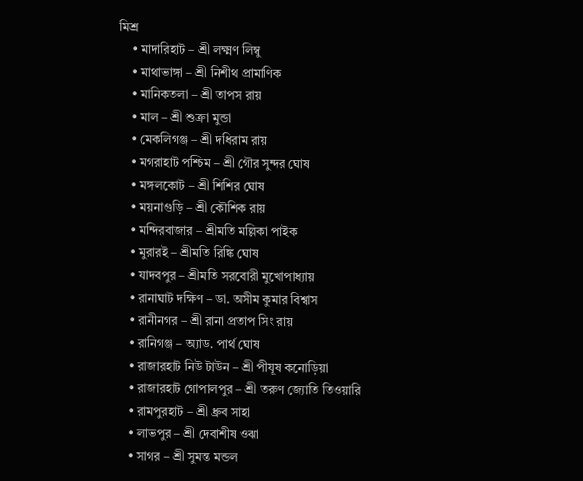মিশ্র
    • মাদারিহাট – শ্রী লক্ষ্মণ লিম্বু
    • মাথাভাঙ্গা – শ্রী নিশীথ প্রামাণিক
    • মানিকতলা – শ্রী তাপস রায়
    • মাল – শ্রী শুক্রা মুন্ডা
    • মেকলিগঞ্জ – শ্রী দধিরাম রায়
    • মগরাহাট পশ্চিম – শ্রী গৌর সুন্দর ঘোষ
    • মঙ্গলকোট – শ্রী শিশির ঘোষ
    • ময়নাগুড়ি – শ্রী কৌশিক রায়
    • মন্দিরবাজার – শ্রীমতি মল্লিকা পাইক
    • মুরারই – শ্রীমতি রিঙ্কি ঘোষ
    • যাদবপুর – শ্রীমতি সরবোরী মুখোপাধ্যায়
    • রানাঘাট দক্ষিণ – ডা. অসীম কুমার বিশ্বাস
    • রানীনগর – শ্রী রানা প্রতাপ সিং রায়
    • রানিগঞ্জ – অ্যাড. পার্থ ঘোষ
    • রাজারহাট নিউ টাউন – শ্রী পীযূষ কনোড়িয়া
    • রাজারহাট গোপালপুর – শ্রী তরুণ জ্যোতি তিওয়ারি
    • রামপুরহাট – শ্রী ধ্রুব সাহা
    • লাভপুর – শ্রী দেবাশীষ ওঝা
    • সাগর – শ্রী সুমন্ত মন্ডল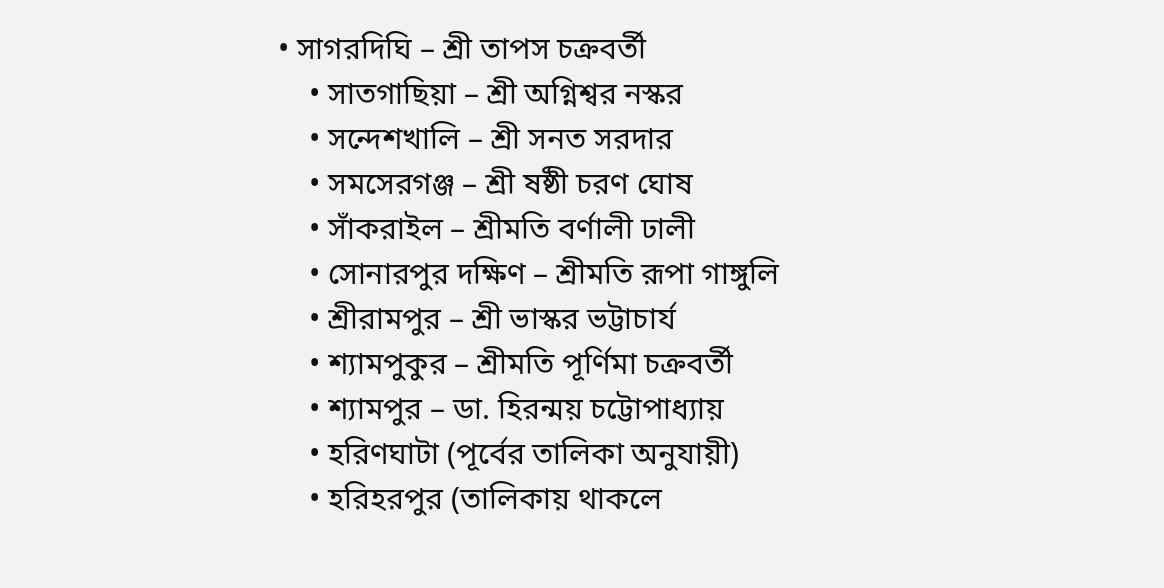• সাগরদিঘি – শ্রী তাপস চক্রবর্তী
    • সাতগাছিয়া – শ্রী অগ্নিশ্বর নস্কর
    • সন্দেশখালি – শ্রী সনত সরদার
    • সমসেরগঞ্জ – শ্রী ষষ্ঠী চরণ ঘোষ
    • সাঁকরাইল – শ্রীমতি বর্ণালী ঢালী
    • সোনারপুর দক্ষিণ – শ্রীমতি রূপা গাঙ্গুলি
    • শ্রীরামপুর – শ্রী ভাস্কর ভট্টাচার্য
    • শ্যামপুকুর – শ্রীমতি পূর্ণিমা চক্রবর্তী
    • শ্যামপুর – ডা. হিরন্ময় চট্টোপাধ্যায়
    • হরিণঘাটা (পূর্বের তালিকা অনুযায়ী)
    • হরিহরপুর (তালিকায় থাকলে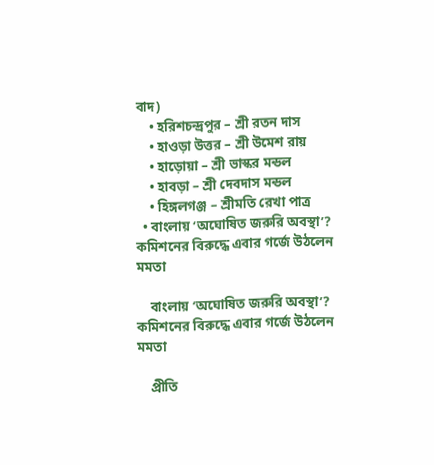বাদ)
    • হরিশচন্দ্রপুর – শ্রী রতন দাস
    • হাওড়া উত্তর – শ্রী উমেশ রায়
    • হাড়োয়া – শ্রী ভাস্কর মন্ডল
    • হাবড়া – শ্রী দেবদাস মন্ডল
    • হিঙ্গলগঞ্জ – শ্রীমতি রেখা পাত্র
  • বাংলায় ‘অঘোষিত জরুরি অবস্থা’? কমিশনের বিরুদ্ধে এবার গর্জে উঠলেন মমতা

    বাংলায় ‘অঘোষিত জরুরি অবস্থা’? কমিশনের বিরুদ্ধে এবার গর্জে উঠলেন মমতা

    প্রীতি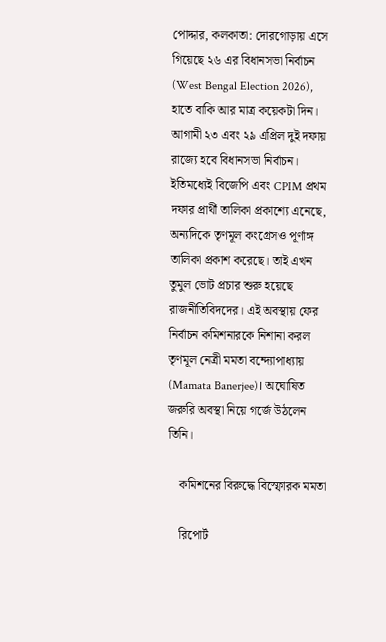পোদ্দার, কলকাতা: দোরগোড়ায় এসে গিয়েছে ২৬ এর বিধানসভা নির্বাচন (West Bengal Election 2026), হাতে বাকি আর মাত্র কয়েকটা দিন। আগামী ২৩ এবং ২৯ এপ্রিল দুই দফায় রাজ্যে হবে বিধানসভা নির্বাচন। ইতিমধ্যেই বিজেপি এবং CPIM প্রথম দফার প্রার্থী তালিকা প্রকাশ্যে এনেছে, অন্যদিকে তৃণমূল কংগ্রেসও পূর্ণাঙ্গ তালিকা প্রকাশ করেছে। তাই এখন তুমুল ভোট প্রচার শুরু হয়েছে রাজনীতিবিদদের। এই অবস্থায় ফের নির্বাচন কমিশনারকে নিশানা করল তৃণমূল নেত্রী মমতা বন্দ্যোপাধ্যায় (Mamata Banerjee)। অঘোষিত জরুরি অবস্থা নিয়ে গর্জে উঠলেন তিনি।

    কমিশনের বিরুদ্ধে বিস্ফোরক মমতা

    রিপোর্ট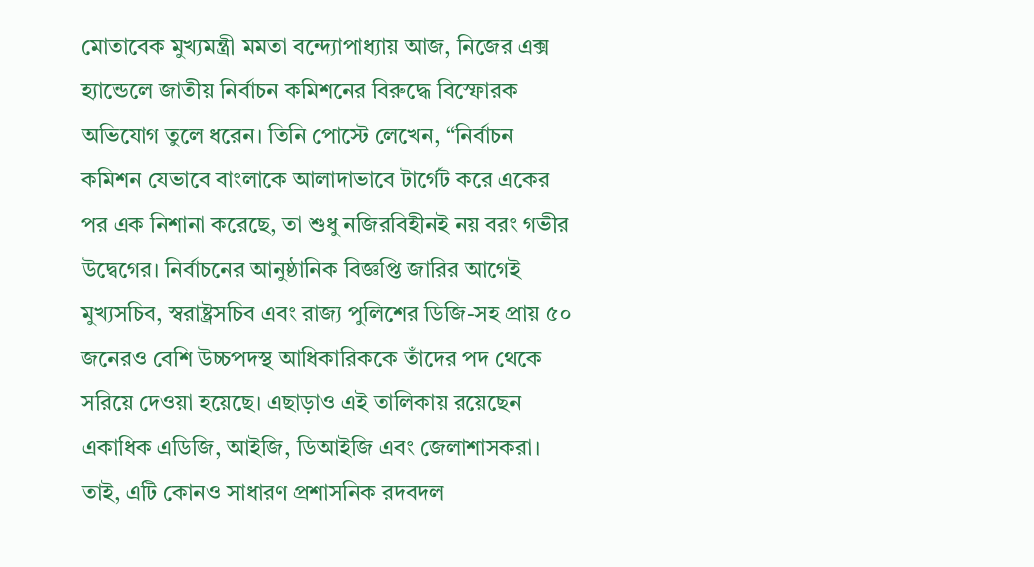মোতাবেক মুখ্যমন্ত্রী মমতা বন্দ্যোপাধ্যায় আজ, নিজের এক্স হ্যান্ডেলে জাতীয় নির্বাচন কমিশনের বিরুদ্ধে বিস্ফোরক অভিযোগ তুলে ধরেন। তিনি পোস্টে লেখেন, “নির্বাচন কমিশন যেভাবে বাংলাকে আলাদাভাবে টার্গেট করে একের পর এক নিশানা করেছে, তা শুধু নজিরবিহীনই নয় বরং গভীর উদ্বেগের। নির্বাচনের আনুষ্ঠানিক বিজ্ঞপ্তি জারির আগেই মুখ্যসচিব, স্বরাষ্ট্রসচিব এবং রাজ্য পুলিশের ডিজি-সহ প্রায় ৫০ জনেরও বেশি উচ্চপদস্থ আধিকারিককে তাঁদের পদ থেকে সরিয়ে দেওয়া হয়েছে। এছাড়াও এই তালিকায় রয়েছেন একাধিক এডিজি, আইজি, ডিআইজি এবং জেলাশাসকরা। তাই, এটি কোনও সাধারণ প্রশাসনিক রদবদল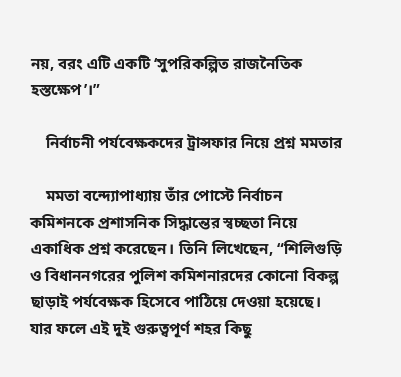নয়, বরং এটি একটি ‘সুপরিকল্পিত রাজনৈতিক হস্তক্ষেপ’।”

    নির্বাচনী পর্যবেক্ষকদের ট্রান্সফার নিয়ে প্রশ্ন মমতার

    মমতা বন্দ্যোপাধ্যায় তাঁর পোস্টে নির্বাচন কমিশনকে প্রশাসনিক সিদ্ধান্তের স্বচ্ছতা নিয়ে একাধিক প্রশ্ন করেছেন। তিনি লিখেছেন, “শিলিগুড়ি ও বিধাননগরের পুলিশ কমিশনারদের কোনো বিকল্প ছাড়াই পর্যবেক্ষক হিসেবে পাঠিয়ে দেওয়া হয়েছে। যার ফলে এই দুই গুরুত্বপূর্ণ শহর কিছু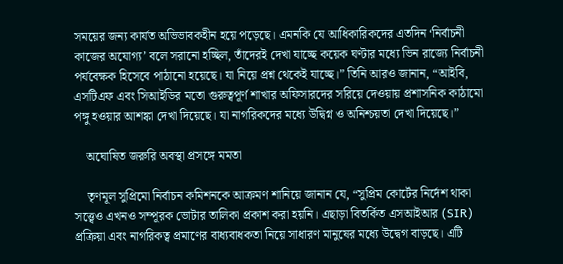সময়ের জন্য কার্যত অভিভাবকহীন হয়ে পড়েছে। এমনকি যে আধিকারিকদের এতদিন ‘নির্বাচনী কাজের অযোগ্য’ বলে সরানো হচ্ছিল, তাঁদেরই দেখা যাচ্ছে কয়েক ঘণ্টার মধ্যে ভিন রাজ্যে নির্বাচনী পর্যবেক্ষক হিসেবে পাঠানো হয়েছে। যা নিয়ে প্রশ্ন থেকেই যাচ্ছে।” তিনি আরও জানান, “আইবি, এসটিএফ এবং সিআইডির মতো গুরুত্বপূর্ণ শাখার অফিসারদের সরিয়ে দেওয়ায় প্রশাসনিক কাঠামো পঙ্গু হওয়ার আশঙ্কা দেখা দিয়েছে। যা নাগরিকদের মধ্যে উদ্বিগ্ন ও অনিশ্চয়তা দেখা দিয়েছে।”

    অঘোষিত জরুরি অবস্থা প্রসঙ্গে মমতা

    তৃণমূল সুপ্রিমো নির্বাচন কমিশনকে আক্রমণ শানিয়ে জানান যে, “সুপ্রিম কোর্টের নির্দেশ থাকা সত্ত্বেও এখনও সম্পূরক ভোটার তালিকা প্রকাশ করা হয়নি। এছাড়া বিতর্কিত এসআইআর (SIR) প্রক্রিয়া এবং নাগরিকত্ব প্রমাণের বাধ্যবাধকতা নিয়ে সাধারণ মানুষের মধ্যে উদ্বেগ বাড়ছে। এটি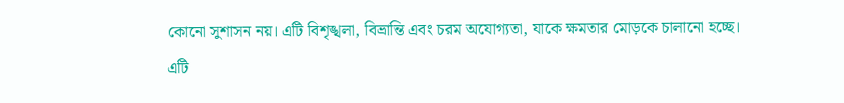কোনো সুশাসন নয়। এটি বিশৃঙ্খলা, বিভ্রান্তি এবং চরম অযোগ্যতা, যাকে ক্ষমতার মোড়কে চালানো হচ্ছে। এটি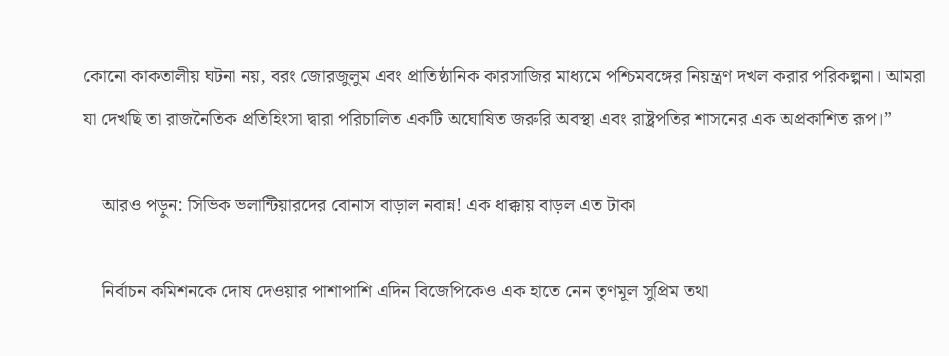কোনো কাকতালীয় ঘটনা নয়, বরং জোরজুলুম এবং প্রাতিষ্ঠানিক কারসাজির মাধ্যমে পশ্চিমবঙ্গের নিয়ন্ত্রণ দখল করার পরিকল্পনা। আমরা যা দেখছি তা রাজনৈতিক প্রতিহিংসা দ্বারা পরিচালিত একটি অঘোষিত জরুরি অবস্থা এবং রাষ্ট্রপতির শাসনের এক অপ্রকাশিত রূপ।”

    আরও পড়ুন: সিভিক ভলান্টিয়ারদের বোনাস বাড়াল নবান্ন! এক ধাক্কায় বাড়ল এত টাকা

    নির্বাচন কমিশনকে দোষ দেওয়ার পাশাপাশি এদিন বিজেপিকেও এক হাতে নেন তৃণমূল সুপ্রিম তথা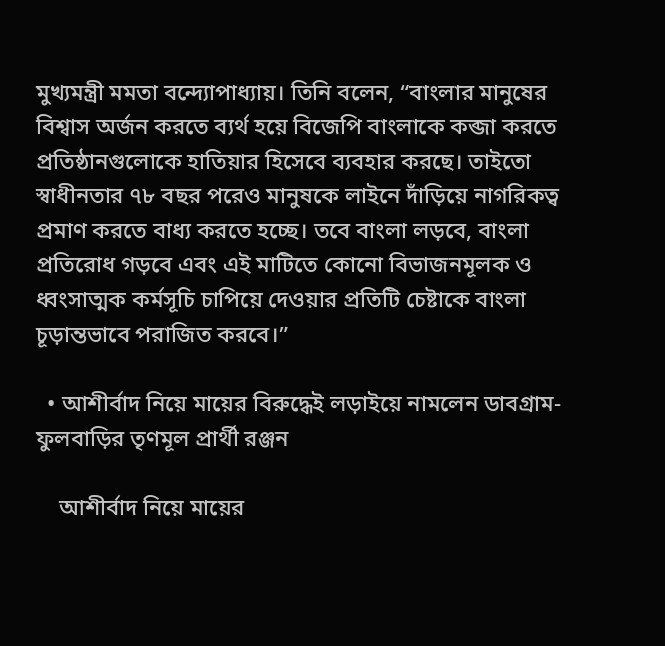মুখ্যমন্ত্রী মমতা বন্দ্যোপাধ্যায়। তিনি বলেন, “বাংলার মানুষের বিশ্বাস অর্জন করতে ব্যর্থ হয়ে বিজেপি বাংলাকে কব্জা করতে প্রতিষ্ঠানগুলোকে হাতিয়ার হিসেবে ব্যবহার করছে। তাইতো স্বাধীনতার ৭৮ বছর পরেও মানুষকে লাইনে দাঁড়িয়ে নাগরিকত্ব প্রমাণ করতে বাধ্য করতে হচ্ছে। তবে বাংলা লড়বে, বাংলা প্রতিরোধ গড়বে এবং এই মাটিতে কোনো বিভাজনমূলক ও ধ্বংসাত্মক কর্মসূচি চাপিয়ে দেওয়ার প্রতিটি চেষ্টাকে বাংলা চূড়ান্তভাবে পরাজিত করবে।”

  • আশীর্বাদ নিয়ে মায়ের বিরুদ্ধেই লড়াইয়ে নামলেন ডাবগ্রাম-ফুলবাড়ির তৃণমূল প্রার্থী রঞ্জন

    আশীর্বাদ নিয়ে মায়ের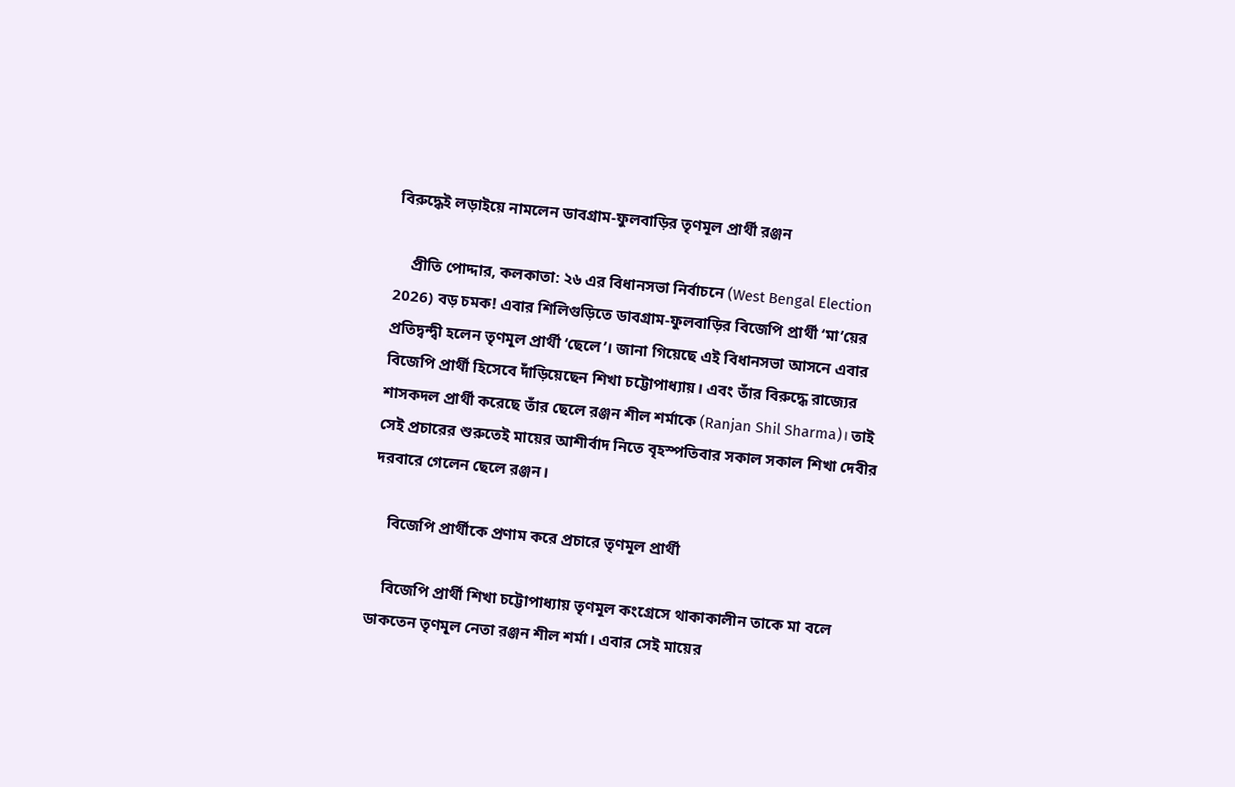বিরুদ্ধেই লড়াইয়ে নামলেন ডাবগ্রাম-ফুলবাড়ির তৃণমূল প্রার্থী রঞ্জন

    প্রীতি পোদ্দার, কলকাতা: ২৬ এর বিধানসভা নির্বাচনে (West Bengal Election 2026) বড় চমক! এবার শিলিগুড়িতে ডাবগ্রাম-ফুলবাড়ির বিজেপি প্রার্থী ‘মা’য়ের প্রতিদ্বন্দ্বী হলেন তৃণমূল প্রার্থী ‘ছেলে’। জানা গিয়েছে এই বিধানসভা আসনে এবার বিজেপি প্রার্থী হিসেবে দাঁড়িয়েছেন শিখা চট্টোপাধ্যায়। এবং তাঁর বিরুদ্ধে রাজ্যের শাসকদল প্রার্থী করেছে তাঁর ছেলে রঞ্জন শীল শর্মাকে (Ranjan Shil Sharma)। তাই সেই প্রচারের শুরুতেই মায়ের আশীর্বাদ নিতে বৃহস্পতিবার সকাল সকাল শিখা দেবীর দরবারে গেলেন ছেলে রঞ্জন।

    বিজেপি প্রার্থীকে প্রণাম করে প্রচারে তৃণমূল প্রার্থী

    বিজেপি প্রার্থী শিখা চট্টোপাধ্যায় তৃণমূল কংগ্রেসে থাকাকালীন তাকে মা বলে ডাকতেন তৃণমূল নেতা রঞ্জন শীল শর্মা। এবার সেই মায়ের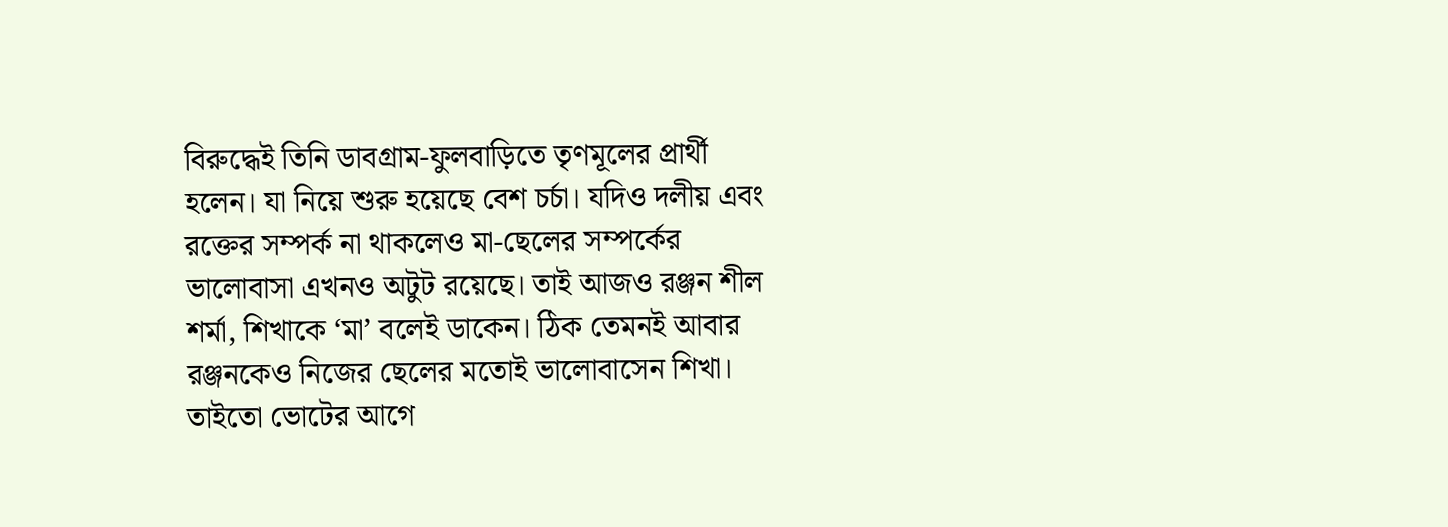বিরুদ্ধেই তিনি ডাবগ্রাম-ফুলবাড়িতে তৃণমূলের প্রার্থী হলেন। যা নিয়ে শুরু হয়েছে বেশ চর্চা। যদিও দলীয় এবং রক্তের সম্পর্ক না থাকলেও মা-ছেলের সম্পর্কের ভালোবাসা এখনও অটুট রয়েছে। তাই আজও রঞ্জন শীল শর্মা, শিখাকে ‘মা’ বলেই ডাকেন। ঠিক তেমনই আবার রঞ্জনকেও নিজের ছেলের মতোই ভালোবাসেন শিখা। তাইতো ভোটের আগে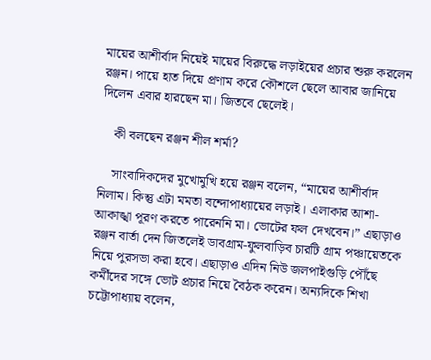মায়ের আশীর্বাদ নিয়েই মায়ের বিরুদ্ধে লড়াইয়ের প্রচার শুরু করলেন রঞ্জন। পায়ে হাত দিয়ে প্রণাম করে কৌশলে ছেলে আবার জানিয়ে দিলেন এবার হারছেন মা। জিতবে ছেলেই।

    কী বলছেন রঞ্জন শীল শর্মা?

    সাংবাদিকদের মুখোমুখি হয়ে রঞ্জন বলেন, “মায়ের আশীর্বাদ নিলাম। কিন্তু এটা মমতা বন্দোপাধ্যায়ের লড়াই। এলাকার আশা-আকাঙ্খা পূরণ করতে পারেননি মা। ভোটের ফল দেখবেন।” এছাড়াও রঞ্জন বার্তা দেন জিতলেই ডাবগ্রাম-ফুলবাড়িব চারটি গ্রাম পঞ্চায়েতকে নিয়ে পুরসভা করা হবে। এছাড়াও এদিন নিউ জলপাইগুড়ি পৌঁছে কর্মীদের সঙ্গে ভোট প্রচার নিয়ে বৈঠক করেন। অন্যদিকে শিখা চট্টোপাধ্যায় বলেন,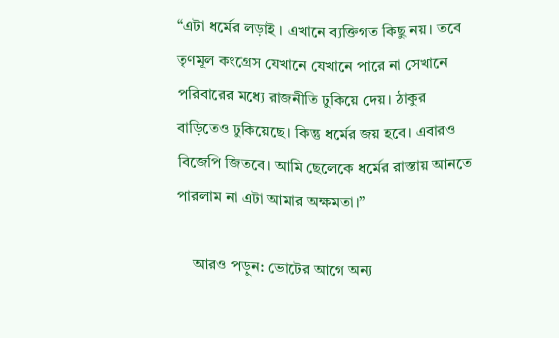“এটা ধর্মের লড়াই । এখানে ব্যক্তিগত কিছু নয়। তবে তৃণমূল কংগ্রেস যেখানে যেখানে পারে না সেখানে পরিবারের মধ্যে রাজনীতি ঢুকিয়ে দেয়। ঠাকুর বাড়িতেও ঢুকিয়েছে। কিন্তু ধর্মের জয় হবে। এবারও বিজেপি জিতবে। আমি ছেলেকে ধর্মের রাস্তায় আনতে পারলাম না এটা আমার অক্ষমতা।”

    আরও পড়ুন: ভোটের আগে অন্য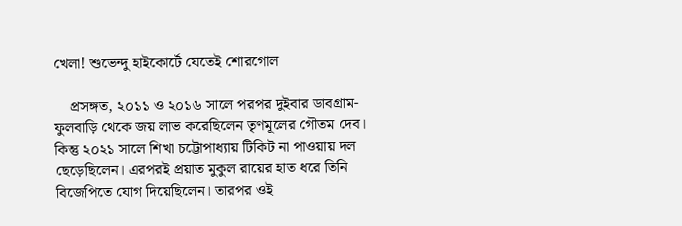খেলা! শুভেন্দু হাইকোর্টে যেতেই শোরগোল

    প্রসঙ্গত, ২০১১ ও ২০১৬ সালে পরপর দুইবার ডাবগ্রাম-ফুলবাড়ি থেকে জয় লাভ করেছিলেন তৃণমূলের গৌতম দেব। কিন্তু ২০২১ সালে শিখা চট্টোপাধ্যায় টিকিট না পাওয়ায় দল ছেড়েছিলেন। এরপরই প্রয়াত মুকুল রায়ের হাত ধরে তিনি বিজেপিতে যোগ দিয়েছিলেন। তারপর ওই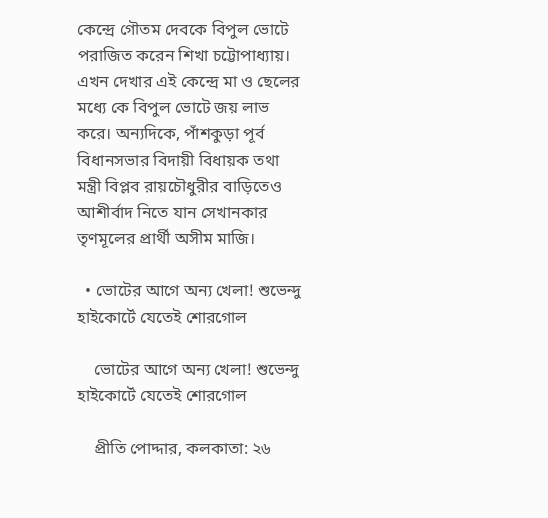কেন্দ্রে গৌতম দেবকে বিপুল ভোটে পরাজিত করেন শিখা চট্টোপাধ্যায়। এখন দেখার এই কেন্দ্রে মা ও ছেলের মধ্যে কে বিপুল ভোটে জয় লাভ করে। অন্যদিকে, পাঁশকুড়া পূর্ব বিধানসভার বিদায়ী বিধায়ক তথা মন্ত্রী বিপ্লব রায়চৌধুরীর বাড়িতেও আশীর্বাদ নিতে যান সেখানকার তৃণমূলের প্রার্থী অসীম মাজি।

  • ভোটের আগে অন্য খেলা! শুভেন্দু হাইকোর্টে যেতেই শোরগোল

    ভোটের আগে অন্য খেলা! শুভেন্দু হাইকোর্টে যেতেই শোরগোল

    প্রীতি পোদ্দার, কলকাতা: ২৬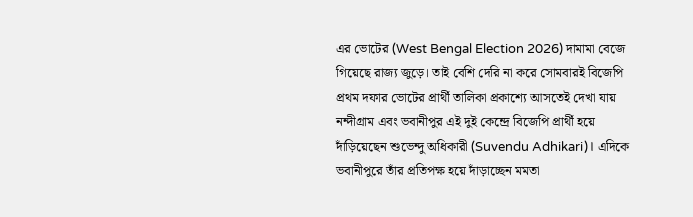এর ভোটের (West Bengal Election 2026) দামামা বেজে গিয়েছে রাজ্য জুড়ে। তাই বেশি দেরি না করে সোমবারই বিজেপি প্রথম দফার ভোটের প্রার্থী তালিকা প্রকাশ্যে আসতেই দেখা যায় নন্দীগ্রাম এবং ভবানীপুর এই দুই কেন্দ্রে বিজেপি প্রার্থী হয়ে দাঁড়িয়েছেন শুভেন্দু অধিকারী (Suvendu Adhikari)। এদিকে ভবানীপুরে তাঁর প্রতিপক্ষ হয়ে দাঁড়াচ্ছেন মমতা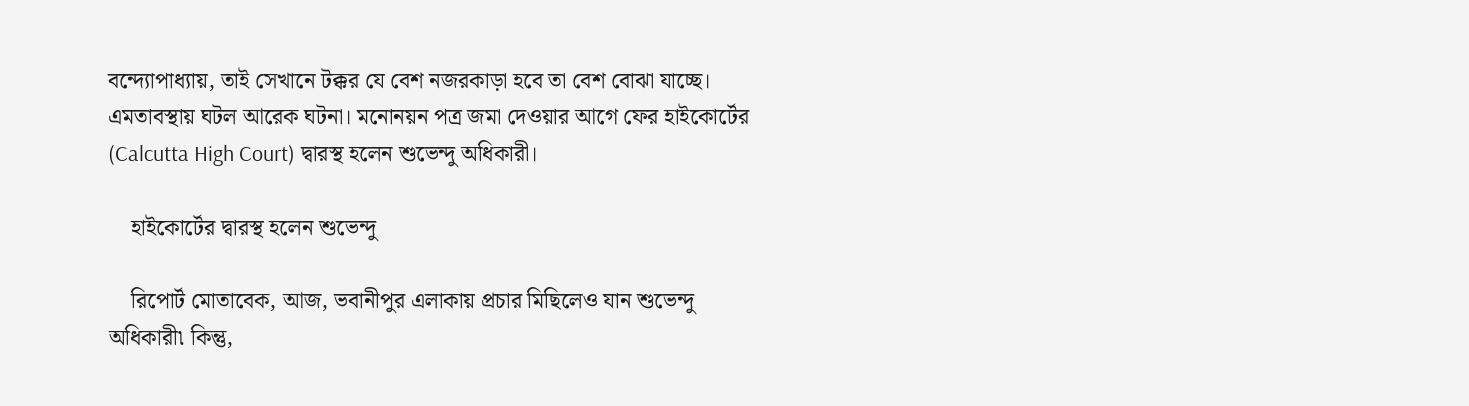বন্দ্যোপাধ্যায়, তাই সেখানে টক্কর যে বেশ নজরকাড়া হবে তা বেশ বোঝা যাচ্ছে। এমতাবস্থায় ঘটল আরেক ঘটনা। মনোনয়ন পত্র জমা দেওয়ার আগে ফের হাইকোর্টের (Calcutta High Court) দ্বারস্থ হলেন শুভেন্দু অধিকারী।

    হাইকোর্টের দ্বারস্থ হলেন শুভেন্দু

    রিপোর্ট মোতাবেক, আজ, ভবানীপুর এলাকায় প্রচার মিছিলেও যান শুভেন্দু অধিকারী৷ কিন্তু,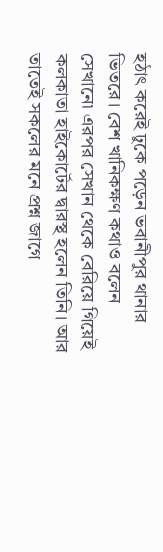হঠাৎ করেই ঢুকে পড়েন ভবানীপুর থানার ভিতরে। বেশ খানিকক্ষণ কথাও বলেন সেখানে৷ এরপর সেখান থেকে বেরিয়ে গিয়েই কলকাতা হাইকোর্টের দ্বারস্থ হলেন তিনি। আর তাতেই সকলের মনে প্রশ্ন জাগে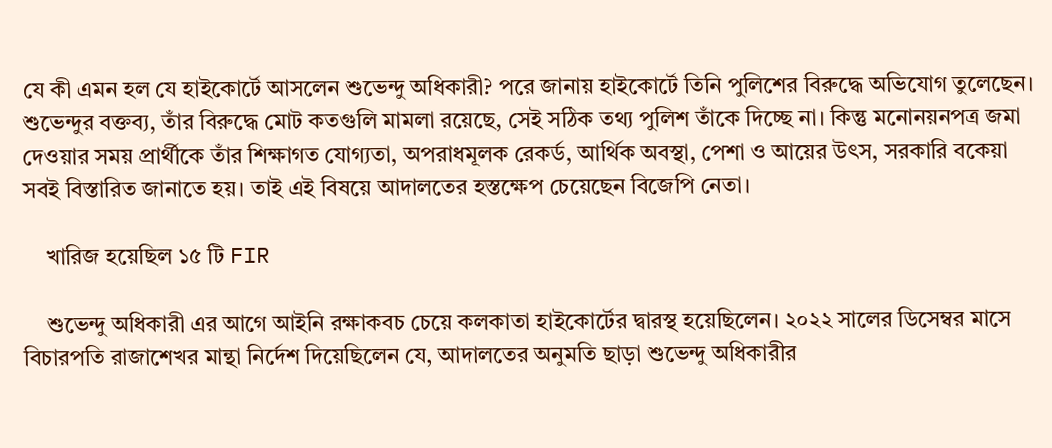যে কী এমন হল যে হাইকোর্টে আসলেন শুভেন্দু অধিকারী? পরে জানায় হাইকোর্টে তিনি পুলিশের বিরুদ্ধে অভিযোগ তুলেছেন। শুভেন্দুর বক্তব্য, তাঁর বিরুদ্ধে মোট কতগুলি মামলা রয়েছে, সেই সঠিক তথ্য পুলিশ তাঁকে দিচ্ছে না। কিন্তু মনোনয়নপত্র জমা দেওয়ার সময় প্রার্থীকে তাঁর শিক্ষাগত যোগ্যতা, অপরাধমূলক রেকর্ড, আর্থিক অবস্থা, পেশা ও আয়ের উৎস, সরকারি বকেয়া সবই বিস্তারিত জানাতে হয়। তাই এই বিষয়ে আদালতের হস্তক্ষেপ চেয়েছেন বিজেপি নেতা।

    খারিজ হয়েছিল ১৫ টি FIR

    শুভেন্দু অধিকারী এর আগে আইনি রক্ষাকবচ চেয়ে কলকাতা হাইকোর্টের দ্বারস্থ হয়েছিলেন। ২০২২ সালের ডিসেম্বর মাসে বিচারপতি রাজাশেখর মান্থা নির্দেশ দিয়েছিলেন যে, আদালতের অনুমতি ছাড়া শুভেন্দু অধিকারীর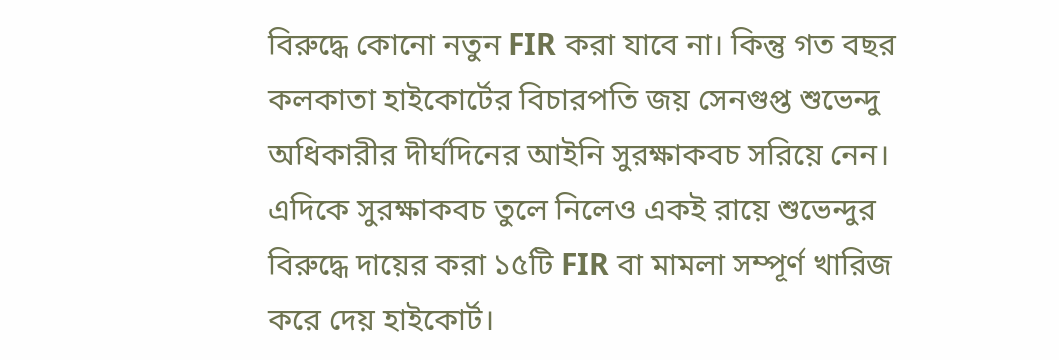বিরুদ্ধে কোনো নতুন FIR করা যাবে না। কিন্তু গত বছর কলকাতা হাইকোর্টের বিচারপতি জয় সেনগুপ্ত শুভেন্দু অধিকারীর দীর্ঘদিনের আইনি সুরক্ষাকবচ সরিয়ে নেন। এদিকে সুরক্ষাকবচ তুলে নিলেও একই রায়ে শুভেন্দুর বিরুদ্ধে দায়ের করা ১৫টি FIR বা মামলা সম্পূর্ণ খারিজ করে দেয় হাইকোর্ট।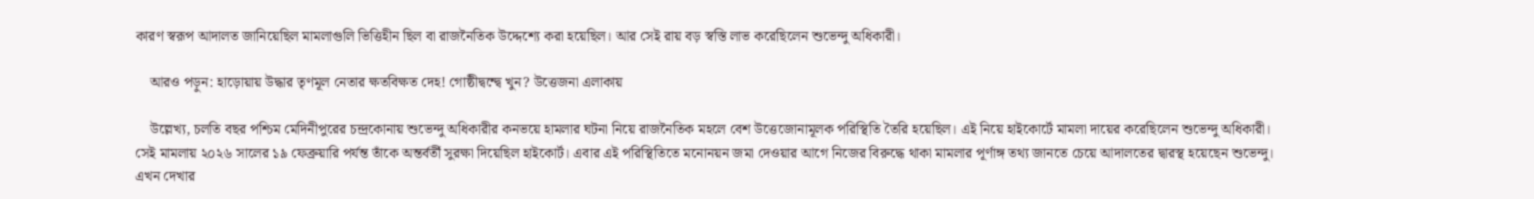কারণ স্বরূপ আদালত জানিয়েছিল মামলাগুলি ভিত্তিহীন ছিল বা রাজনৈতিক উদ্দেশ্যে করা হয়েছিল। আর সেই রায় বড় স্বস্তি লাভ করেছিলেন শুভেন্দু অধিকারী।

    আরও পড়ুন: হাড়োয়ায় উদ্ধার তৃণমূল নেতার ক্ষতবিক্ষত দেহ! গোষ্ঠীদ্বন্দ্বে খুন? উত্তেজনা এলাকায়

    উল্লেখ্য, চলতি বছর পশ্চিম মেদিনীপুরের চন্দ্রকোনায় শুভেন্দু অধিকারীর কনভয়ে হামলার ঘটনা নিয়ে রাজনৈতিক মহলে বেশ উত্তেজোনামূলক পরিস্থিতি তৈরি হয়েছিল। এই নিয়ে হাইকোর্টে মামলা দায়ের করেছিলেন শুভেন্দু অধিকারী। সেই মামলায় ২০২৬ সালের ১৯ ফেব্রুয়ারি পর্যন্ত তাঁকে অন্তর্বর্তী সুরক্ষা দিয়েছিল হাইকোর্ট। এবার এই পরিস্থিতিতে মনোনয়ন জমা দেওয়ার আগে নিজের বিরুদ্ধে থাকা মামলার পূর্ণাঙ্গ তথ্য জানতে চেয়ে আদালতের দ্বারস্থ হয়েছেন শুভেন্দু। এখন দেখার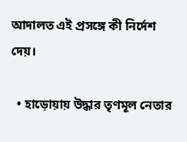আদালত এই প্রসঙ্গে কী নির্দেশ দেয়।

  • হাড়োয়ায় উদ্ধার তৃণমূল নেতার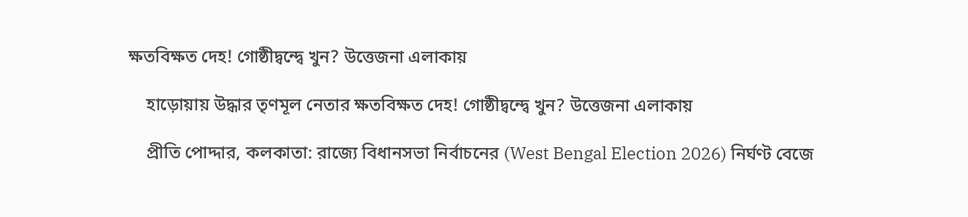ক্ষতবিক্ষত দেহ! গোষ্ঠীদ্বন্দ্বে খুন? উত্তেজনা এলাকায়

    হাড়োয়ায় উদ্ধার তৃণমূল নেতার ক্ষতবিক্ষত দেহ! গোষ্ঠীদ্বন্দ্বে খুন? উত্তেজনা এলাকায়

    প্রীতি পোদ্দার, কলকাতা: রাজ্যে বিধানসভা নির্বাচনের (West Bengal Election 2026) নির্ঘণ্ট বেজে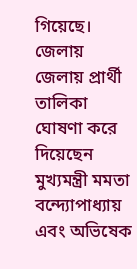গিয়েছে। জেলায় জেলায় প্রার্থী তালিকা ঘোষণা করে দিয়েছেন মুখ্যমন্ত্রী মমতা বন্দ্যোপাধ্যায় এবং অভিষেক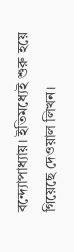বন্দ্যোপাধ্যায়। ইতিমধ্যেই শুরু হয়ে গিয়েছে দেওয়াল লিখন।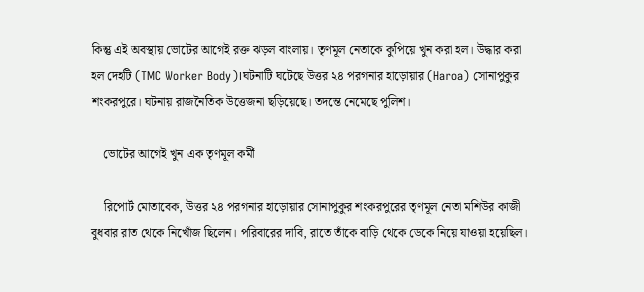কিন্তু এই অবস্থায় ভোটের আগেই রক্ত ঝড়ল বাংলায়। তৃণমূল নেতাকে কুপিয়ে খুন করা হল। উদ্ধার করা হল দেহটি (TMC Worker Body)।ঘটনাটি ঘটেছে উত্তর ২৪ পরগনার হাড়োয়ার (Haroa) সোনাপুকুর শংকরপুরে। ঘটনায় রাজনৈতিক উত্তেজনা ছড়িয়েছে। তদন্তে নেমেছে পুলিশ।

    ভোটের আগেই খুন এক তৃণমূল কর্মী

    রিপোর্ট মোতাবেক, উত্তর ২৪ পরগনার হাড়োয়ার সোনাপুকুর শংকরপুরের তৃণমূল নেতা মশিউর কাজী বুধবার রাত থেকে নিখোঁজ ছিলেন। পরিবারের দাবি, রাতে তাঁকে বাড়ি থেকে ডেকে নিয়ে যাওয়া হয়েছিল।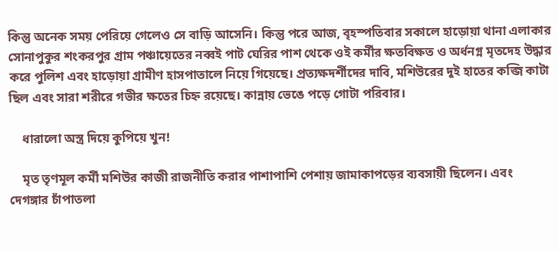কিন্তু অনেক সময় পেরিয়ে গেলেও সে বাড়ি আসেনি। কিন্তু পরে আজ, বৃহস্পতিবার সকালে হাড়োয়া থানা এলাকার সোনাপুকুর শংকরপুর গ্রাম পঞ্চায়েতের নব্বই পাট ঘেরির পাশ থেকে ওই কর্মীর ক্ষতবিক্ষত ও অর্ধনগ্ন মৃতদেহ উদ্ধার করে পুলিশ এবং হাড়োয়া গ্রামীণ হাসপাতালে নিয়ে গিয়েছে। প্রত্যক্ষদর্শীদের দাবি, মশিউরের দুই হাতের কব্জি কাটা ছিল এবং সারা শরীরে গভীর ক্ষতের চিহ্ন রয়েছে। কান্নায় ভেঙে পড়ে গোটা পরিবার।

    ধারালো অস্ত্র দিয়ে কুপিয়ে খুন!

    মৃত তৃণমূল কর্মী মশিউর কাজী রাজনীতি করার পাশাপাশি পেশায় জামাকাপড়ের ব্যবসায়ী ছিলেন। এবং দেগঙ্গার চাঁপাতলা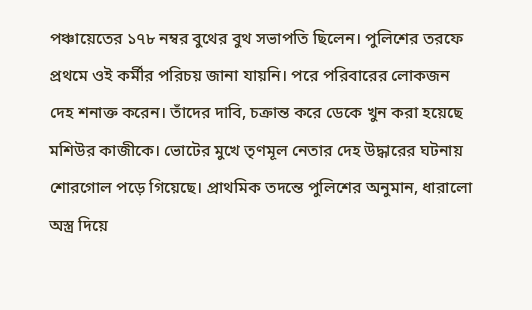পঞ্চায়েতের ১৭৮ নম্বর বুথের বুথ সভাপতি ছিলেন। পুলিশের তরফে প্রথমে ওই কর্মীর পরিচয় জানা যায়নি। পরে পরিবারের লোকজন দেহ শনাক্ত করেন। তাঁদের দাবি, চক্রান্ত করে ডেকে খুন করা হয়েছে মশিউর কাজীকে। ভোটের মুখে তৃণমূল নেতার দেহ উদ্ধারের ঘটনায় শোরগোল পড়ে গিয়েছে। প্রাথমিক তদন্তে পুলিশের অনুমান, ধারালো অস্ত্র দিয়ে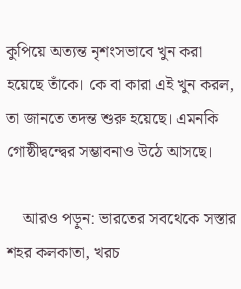কুপিয়ে অত্যন্ত নৃশংসভাবে খুন করা হয়েছে তাঁকে। কে বা কারা এই খুন করল, তা জানতে তদন্ত শুরু হয়েছে। এমনকি গোষ্ঠীদ্বন্দ্বের সম্ভাবনাও উঠে আসছে।

    আরও পড়ুন: ভারতের সবথেকে সস্তার শহর কলকাতা, খরচ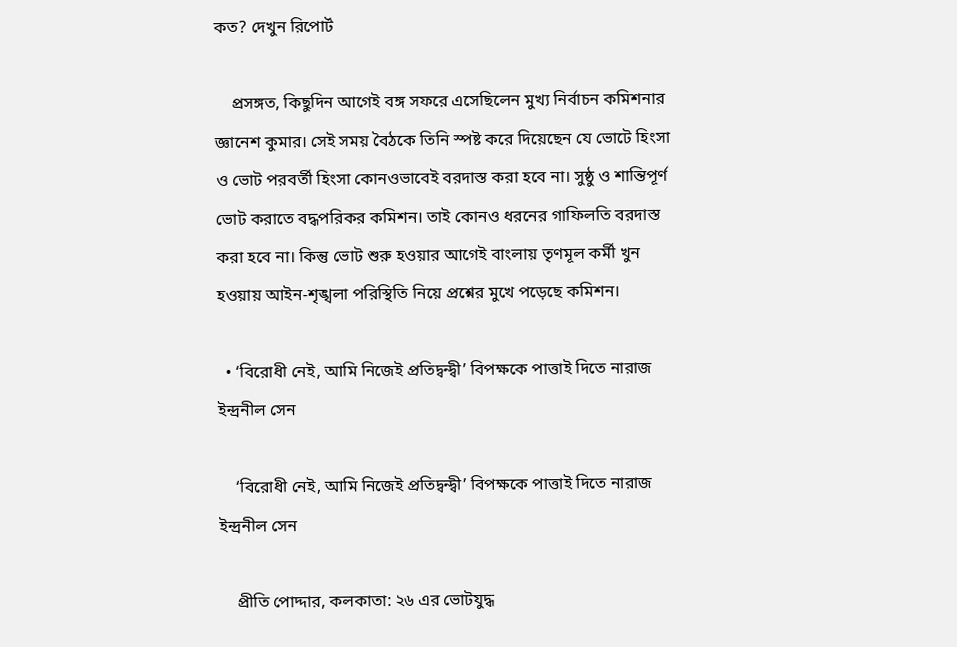কত? দেখুন রিপোর্ট

    প্রসঙ্গত, কিছুদিন আগেই বঙ্গ সফরে এসেছিলেন মুখ্য নির্বাচন কমিশনার জ্ঞানেশ কুমার। সেই সময় বৈঠকে তিনি স্পষ্ট করে দিয়েছেন যে ভোটে হিংসা ও ভোট পরবর্তী হিংসা কোনওভাবেই বরদাস্ত করা হবে না। সুষ্ঠু ও শান্তিপূর্ণ ভোট করাতে বদ্ধপরিকর কমিশন। তাই কোনও ধরনের গাফিলতি বরদাস্ত করা হবে না। কিন্তু ভোট শুরু হওয়ার আগেই বাংলায় তৃণমূল কর্মী খুন হওয়ায় আইন-শৃঙ্খলা পরিস্থিতি নিয়ে প্রশ্নের মুখে পড়েছে কমিশন।

  • ‘বিরোধী নেই, আমি নিজেই প্রতিদ্বন্দ্বী’ বিপক্ষকে পাত্তাই দিতে নারাজ ইন্দ্রনীল সেন

    ‘বিরোধী নেই, আমি নিজেই প্রতিদ্বন্দ্বী’ বিপক্ষকে পাত্তাই দিতে নারাজ ইন্দ্রনীল সেন

    প্রীতি পোদ্দার, কলকাতা: ২৬ এর ভোটযুদ্ধ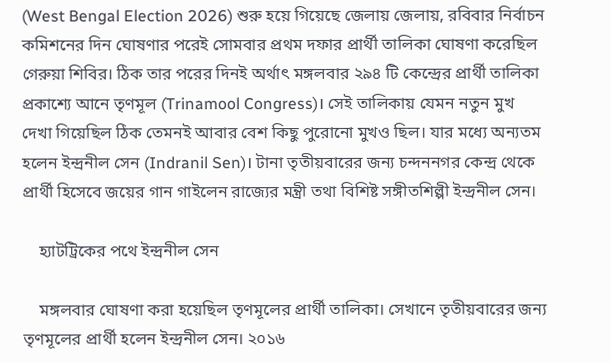(West Bengal Election 2026) শুরু হয়ে গিয়েছে জেলায় জেলায়, রবিবার নির্বাচন কমিশনের দিন ঘোষণার পরেই সোমবার প্রথম দফার প্রার্থী তালিকা ঘোষণা করেছিল গেরুয়া শিবির। ঠিক তার পরের দিনই অর্থাৎ মঙ্গলবার ২৯৪ টি কেন্দ্রের প্রার্থী তালিকা প্রকাশ্যে আনে তৃণমূল (Trinamool Congress)। সেই তালিকায় যেমন নতুন মুখ দেখা গিয়েছিল ঠিক তেমনই আবার বেশ কিছু পুরোনো মুখও ছিল। যার মধ্যে অন্যতম হলেন ইন্দ্রনীল সেন (Indranil Sen)। টানা তৃতীয়বারের জন্য চন্দননগর কেন্দ্র থেকে প্রার্থী হিসেবে জয়ের গান গাইলেন রাজ্যের মন্ত্রী তথা বিশিষ্ট সঙ্গীতশিল্পী ইন্দ্রনীল সেন।

    হ্যাটট্রিকের পথে ইন্দ্রনীল সেন

    মঙ্গলবার ঘোষণা করা হয়েছিল তৃণমূলের প্রার্থী তালিকা। সেখানে তৃতীয়বারের জন্য তৃণমূলের প্রার্থী হলেন ইন্দ্রনীল সেন। ২০১৬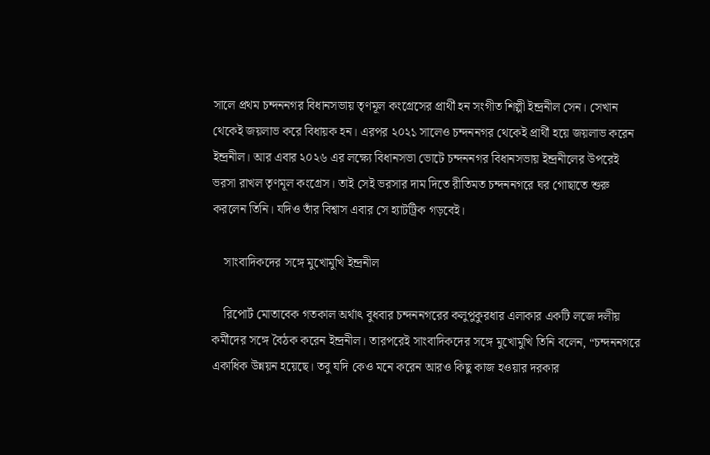সালে প্রথম চন্দননগর বিধানসভায় তৃণমূল কংগ্রেসের প্রার্থী হন সংগীত শিল্পী ইন্দ্রনীল সেন। সেখান থেকেই জয়লাভ করে বিধায়ক হন। এরপর ২০২১ সালেও চন্দননগর থেকেই প্রার্থী হয়ে জয়লাভ করেন ইন্দ্রনীল। আর এবার ২০২৬ এর লক্ষ্যে বিধানসভা ভোটে চন্দননগর বিধানসভায় ইন্দ্রনীলের উপরেই ভরসা রাখল তৃণমূল কংগ্রেস। তাই সেই ভরসার দাম দিতে রীতিমত চন্দননগরে ঘর গোছাতে শুরু করলেন তিনি। যদিও তাঁর বিশ্বাস এবার সে হ্যাটট্রিক গড়বেই।

    সাংবাদিকদের সঙ্গে মুখোমুখি ইন্দ্রনীল

    রিপোর্ট মোতাবেক গতকাল অর্থাৎ বুধবার চন্দননগরের কলুপুকুরধার এলাকার একটি লজে দলীয় কর্মীদের সঙ্গে বৈঠক করেন ইন্দ্রনীল। তারপরেই সাংবাদিকদের সঙ্গে মুখোমুখি তিনি বলেন, “চন্দননগরে একাধিক উন্নয়ন হয়েছে। তবু যদি কেও মনে করেন আরও কিছু কাজ হওয়ার দরকার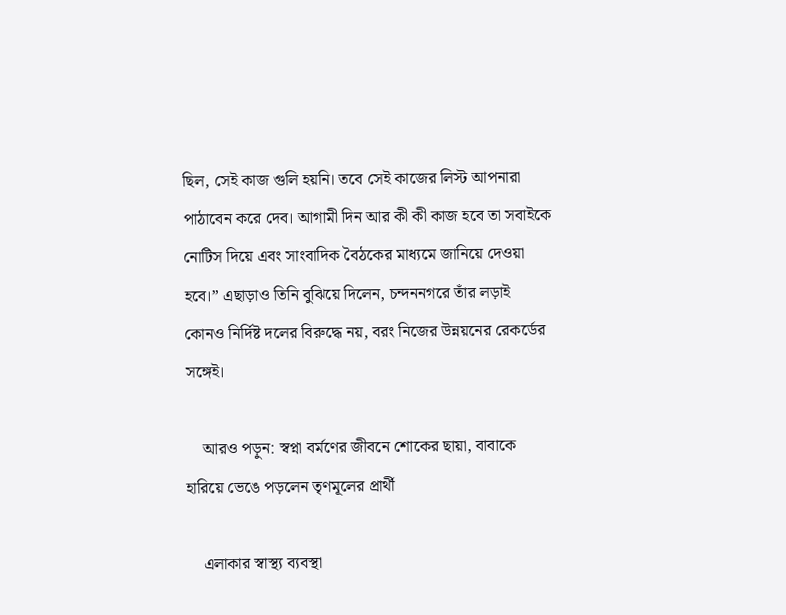ছিল, সেই কাজ গুলি হয়নি। তবে সেই কাজের লিস্ট আপনারা পাঠাবেন করে দেব। আগামী দিন আর কী কী কাজ হবে তা সবাইকে নোটিস দিয়ে এবং সাংবাদিক বৈঠকের মাধ্যমে জানিয়ে দেওয়া হবে।” এছাড়াও তিনি বুঝিয়ে দিলেন, চন্দননগরে তাঁর লড়াই কোনও নির্দিষ্ট দলের বিরুদ্ধে নয়, বরং নিজের উন্নয়নের রেকর্ডের সঙ্গেই।

    আরও পড়ুন: স্বপ্না বর্মণের জীবনে শোকের ছায়া, বাবাকে হারিয়ে ভেঙে পড়লেন তৃণমূলের প্রার্থী

    এলাকার স্বাস্থ্য ব্যবস্থা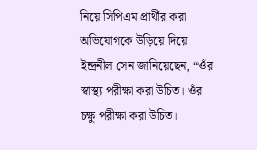নিয়ে সিপিএম প্রার্থীর করা অভিযোগকে উড়িয়ে দিয়ে ইন্দ্রনীল সেন জানিয়েছেন, “ওঁর স্বাস্থ্য পরীক্ষা করা উচিত। ওঁর চক্ষু পরীক্ষা করা উচিত।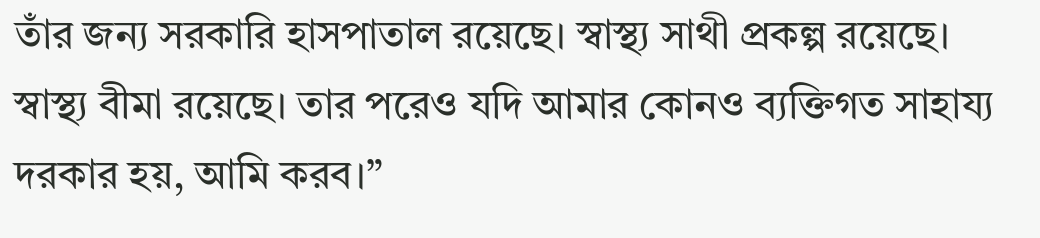তাঁর জন্য সরকারি হাসপাতাল রয়েছে। স্বাস্থ্য সাথী প্রকল্প রয়েছে। স্বাস্থ্য বীমা রয়েছে। তার পরেও যদি আমার কোনও ব্যক্তিগত সাহায্য দরকার হয়, আমি করব।”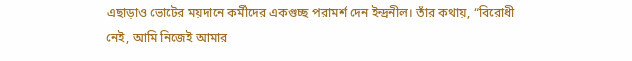এছাড়াও ভোটের ময়দানে কর্মীদের একগুচ্ছ পরামর্শ দেন ইন্দ্রনীল। তাঁর কথায়, “বিরোধী নেই, আমি নিজেই আমার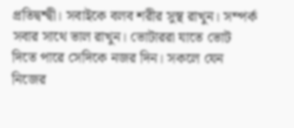প্রতিদ্বন্দ্বী। সবাইকে বলব শরীর সুস্থ রাখুন। সম্পর্ক সবার সাথে ভাল রাখুন। ভোটাররা যাতে ভোট দিতে পারে সেদিকে নজর দিন। সকলে যেন নিজের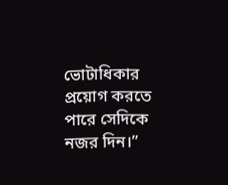ভোটাধিকার প্রয়োগ করতে পারে সেদিকে নজর দিন।”